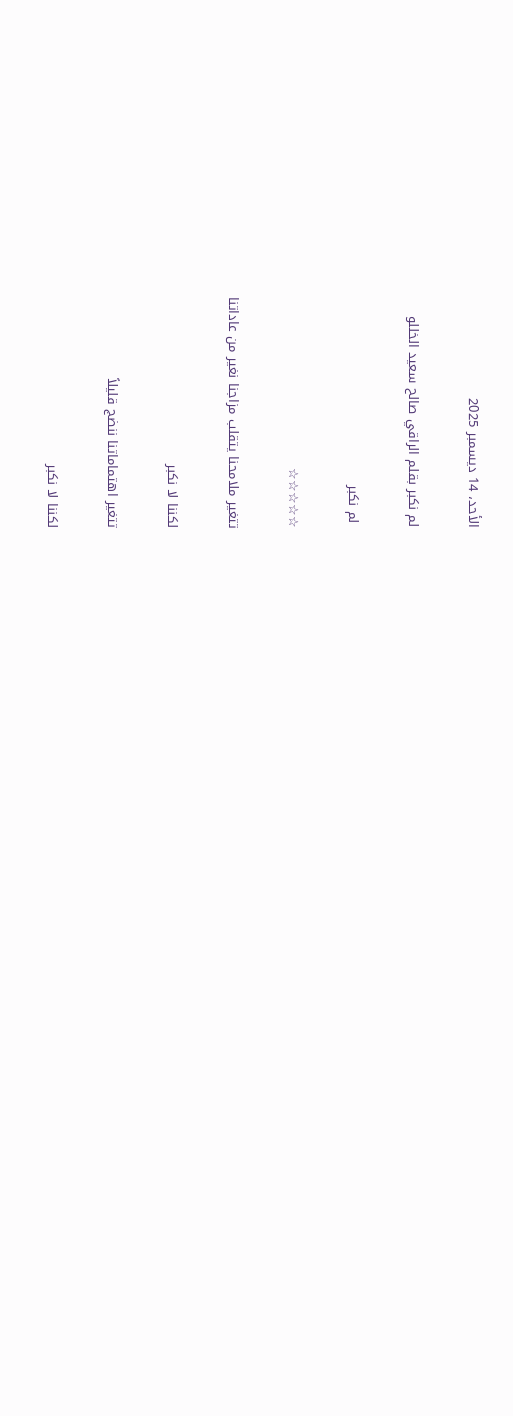الأحد، 14 ديسمبر 2025

لم نكبر بقلم الراقي صالح سعيد الخللو

 لم نكبر

☆☆☆☆☆

تتغير ملامحنا يتقلب مزاجنا نغير من عاداتنا

لكننا لا نكبر

تتغير اهتماماتنا ننضج قليلاً

لكننا لا نكبر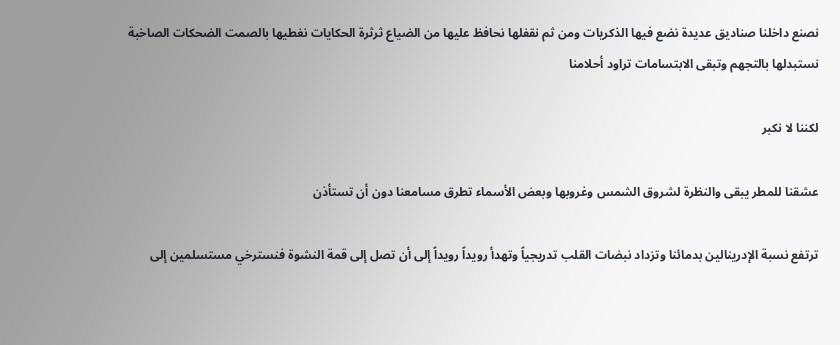نصنع داخلنا صناديق عديدة نضع فيها الذكريات ومن ثم نقفلها نحافظ عليها من الضياع ثرثرة الحكايات نغطيها بالصمت الضحكات الصاخبة نستبدلها بالتجهم وتبقى الابتسامات تراود أحلامنا

لكننا لا نكبر

عشقنا للمطر يبقى والنظرة لشروق الشمس وغروبها وبعض الأسماء تطرق مسامعنا دون أن تستأذن

ترتفع نسبة الإدرينالين بدمائنا وتزداد نبضات القلب تدريجياً وتهدأ رويداً رويداً إلى أن تصل إلى قمة النشوة فنسترخي مستسلمين إلى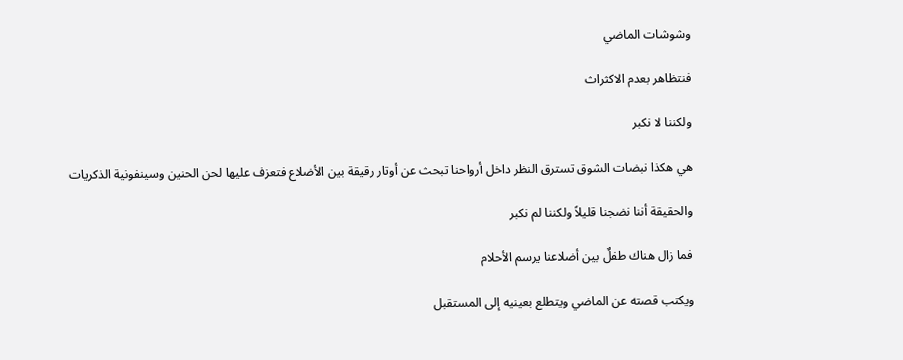وشوشات الماضي

فنتظاهر بعدم الاكثراث

ولكننا لا نكبر

هي هكذا نبضات الشوق تسترق النظر داخل أرواحنا تبحث عن أوتار رقيقة بين الأضلاع فتعزف عليها لحن الحنين وسينفونية الذكريات

والحقيقة أننا نضجنا قليلاً ولكننا لم نكبر

فما زال هناك طفلٌ بين أضلاعنا يرسم الأحلام

ويكتب قصته عن الماضي ويتطلع بعينيه إلى المستقبل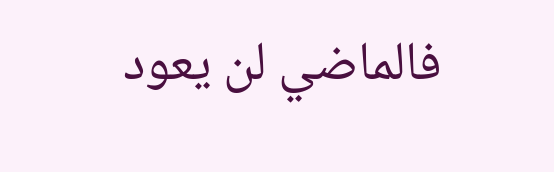فالماضي لن يعود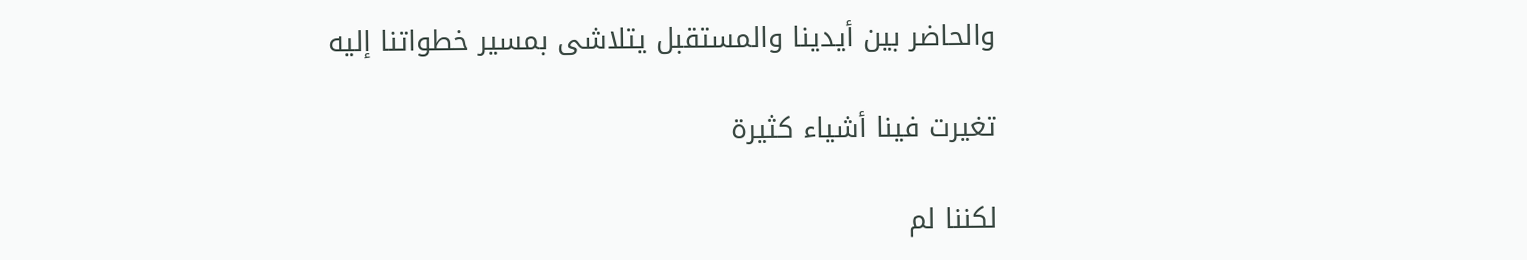والحاضر بين أيدينا والمستقبل يتلاشى بمسير خطواتنا إليه

تغيرت فينا أشياء كثيرة

لكننا لم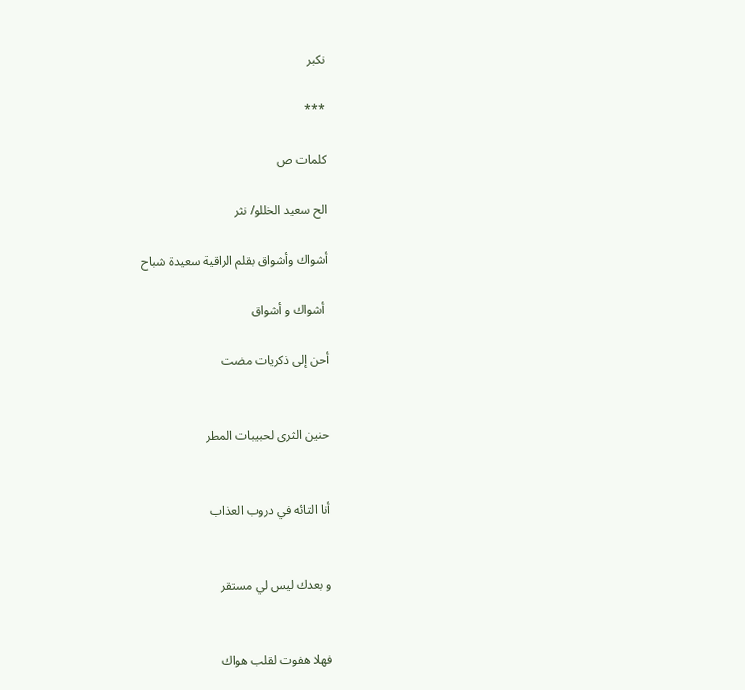نكبر

***

كلمات ص

الح سعيد الخللو/ نثر

أشواك وأشواق بقلم الراقية سعيدة شباح

 أشواك و أشواق

أحن إلى ذكريات مضت


حنين الثرى لحبيبات المطر


أنا التائه في دروب العذاب


و بعدك ليس لي مستقر


فهلا هفوت لقلب هواك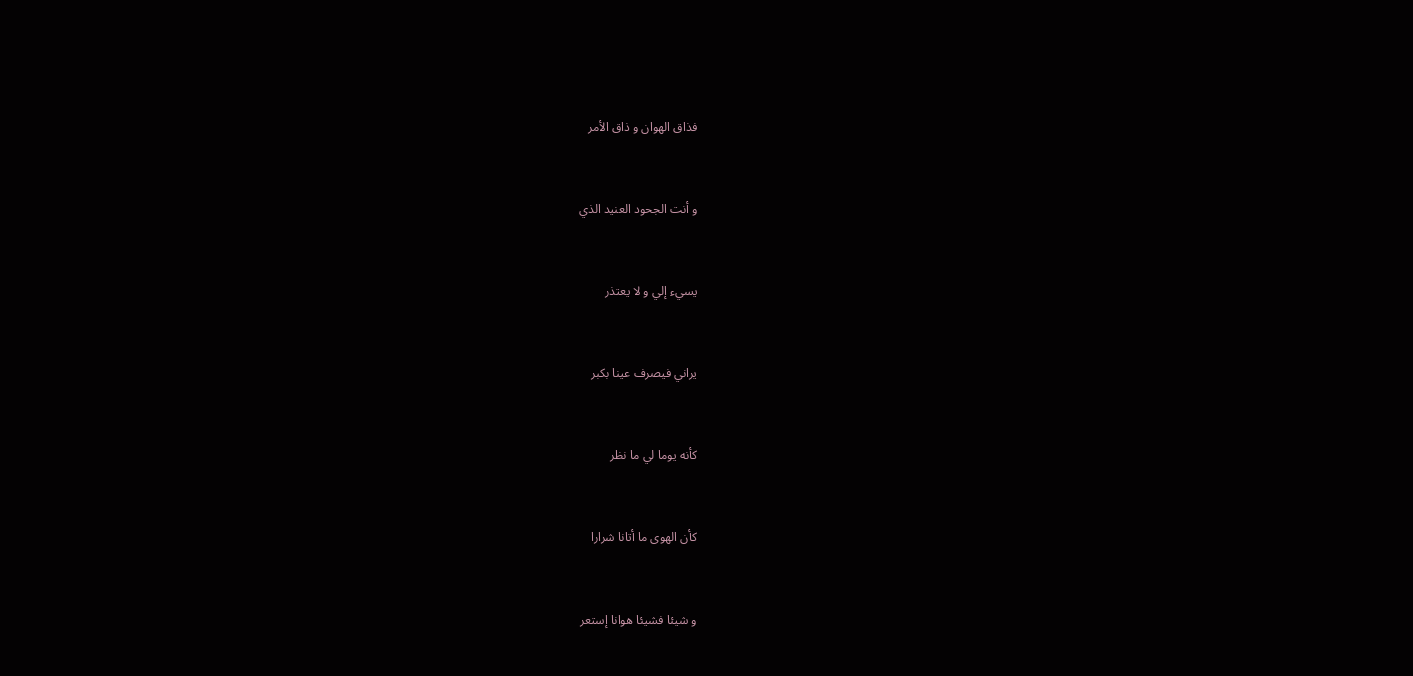فذاق الهوان و ذاق الأمر


و أنت الجحود العنيد الذي


يسيء إلي و لا يعتذر


يراني فيصرف عينا بكبر


كأنه يوما لي ما نظر


كأن الهوى ما أتانا شرارا


و شيئا فشيئا هوانا إستعر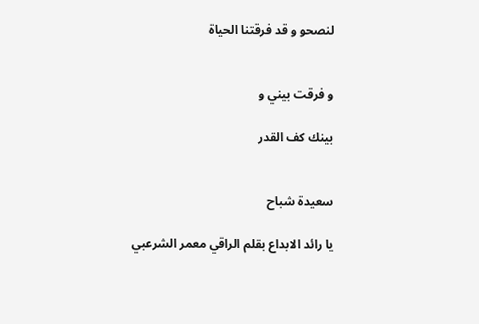لنصحو و قد فرقتنا الحياة


و فرقت بيني و

بينك كف القدر


سعيدة شباح

يا رائد الابداع بقلم الراقي معمر الشرعبي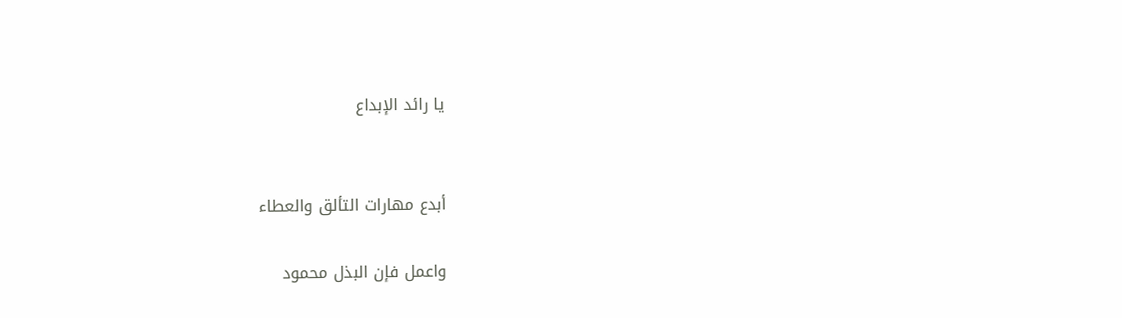يا رائد الإبداع


أبدع مهارات التألق والعطاء

واعمل فإن البذل محمود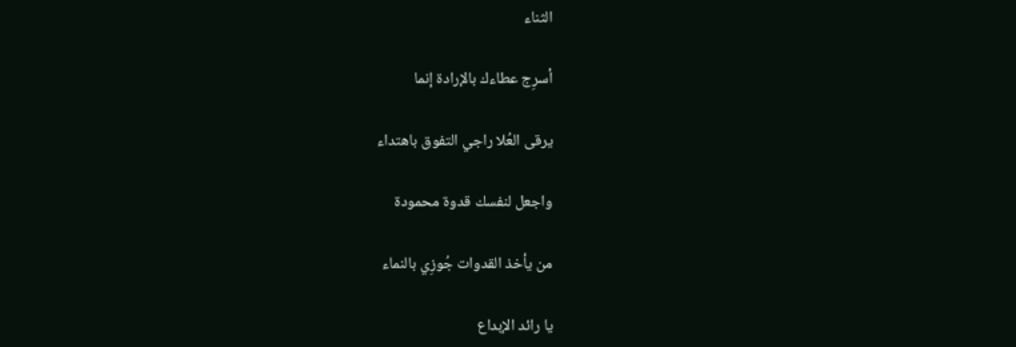الثناء

أسرِج عطاءك بالإرادة إنما

يرقى العُلا راجي التفوق باهتداء

واجعل لنفسك قدوة محمودة

من يأخذ القدوات جُوزِي بالنماء

يا رائد الإبداع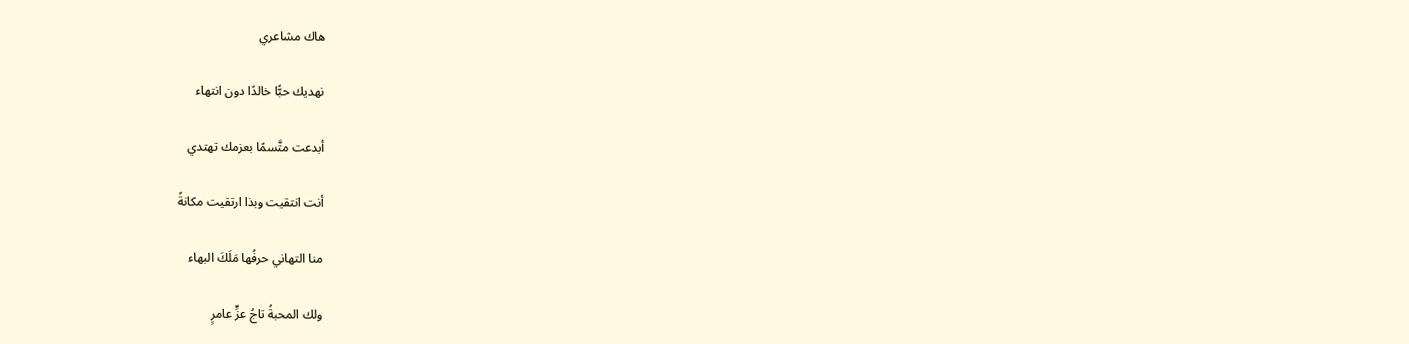هاك مشاعري

نهديك حبًّا خالدًا دون انتهاء

أبدعت متَّسمًا بعزمك تهتدي

أنت انتقيت وبذا ارتقيت مكانةً

منا التهاني حرفُها مَلَكَ البهاء

ولك المحبةُ تاجُ عزٍّ عامرٍ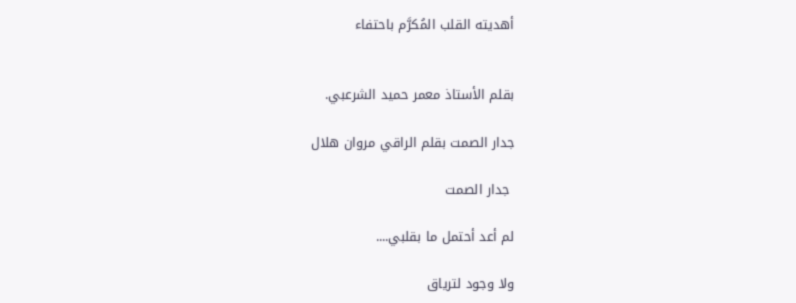أهديته القلب المُكرَّم باحتفاء


بقلم الأستاذ معمر حميد الشرعبي.

جدار الصمت بقلم الراقي مروان هلال

 جدار الصمت

لم أعد أحتمل ما بقلبي....

ولا وجود لترياق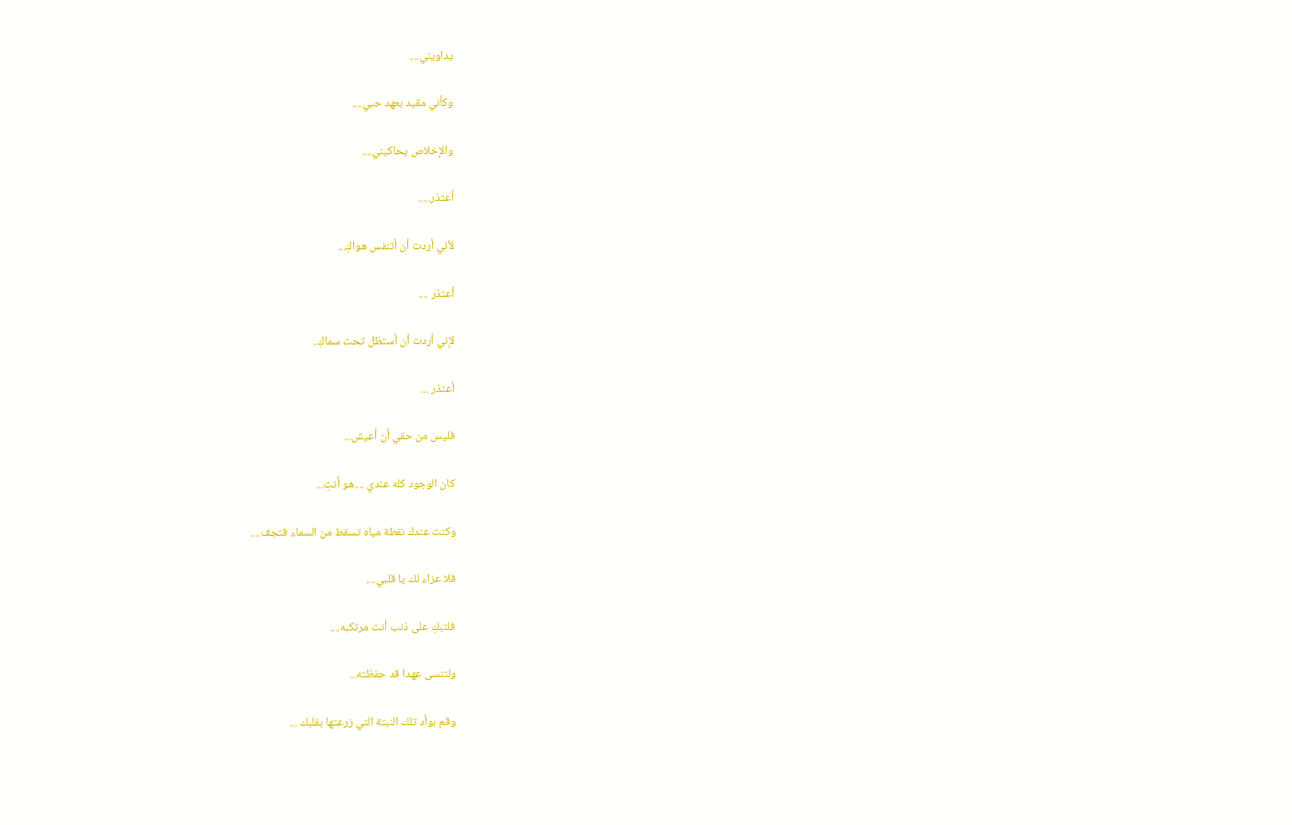يداويني....

وكأني مقيد بعهد حبي....

والإخلاص يحاكيني....

أعتذر.....

لأني أردت أن أتنفس هواكِ...

أعتذر ....

لإني أردت أن أستظل تحت سماكِ..

أعتذر ...

فليس من حقي أن أعيش...

كان الوجود كله عندي ....هو أنتِ...

وكنت عندك نقطة مياه تسقط من السماء فتجف....

فلا عزاء لك يا قلبي....

فلتبكِ على ذنب أنت مرتكبه....

ولتنسى عهدا قد حفظته...

وقم بوأد تلك النبتة التي زرعتها بقلبك ...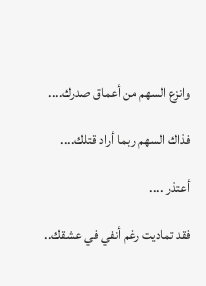وانزع السهم من أعماق صدرك....

فذاك السهم ربما أراد قتلك....

أعتذر ....

فقد تماديت رغم أنفي في عشقك..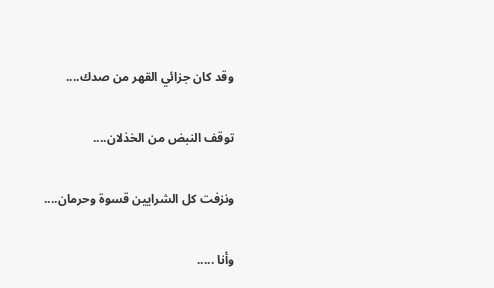وقد كان جزائي القهر من صدك....

توقف النبض من الخذلان....

ونزفت كل الشرايين قسوة وحرمان....

وأنا .....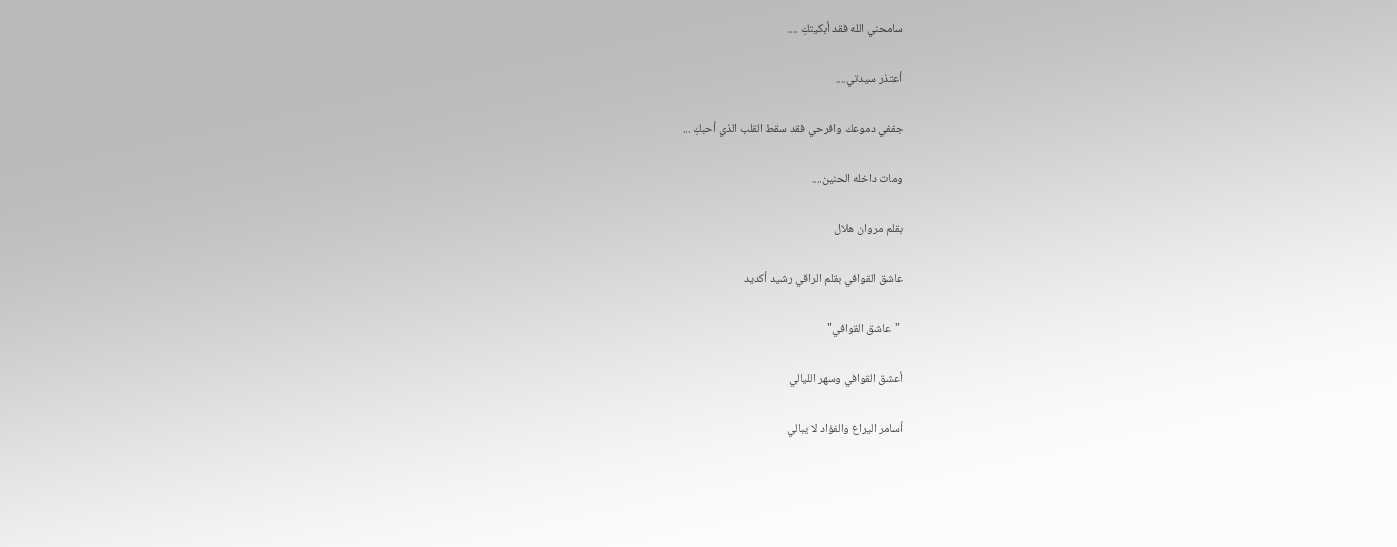سامحني الله فقد أبكيتكِ ....

أعتذر سيدتي....

جففي دموعك وافرحي فقد سقط القلب الذي أحبكِ ...

ومات داخله الحنين....

بقلم مروان هلال

عاشق القوافي بقلم الراقي رشيد أكديد

 "عاشق القوافي"

أعشق القوافي وسهر الليالي

أسامر اليراع والفؤاد لا يبالي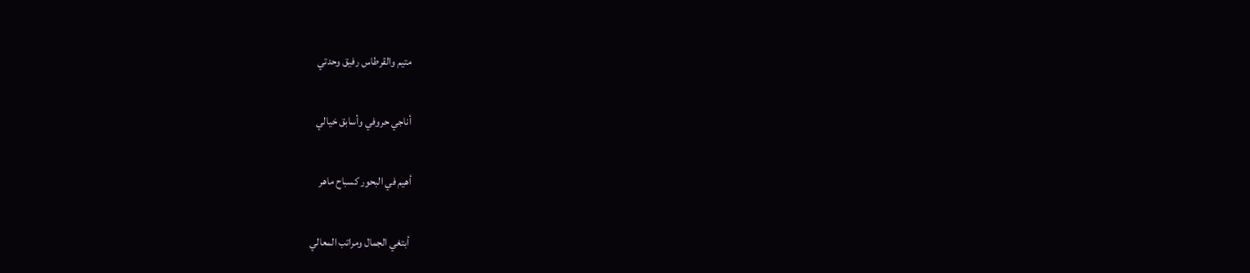متيم والقرطاس رفيق وحدتي

أناجي حروفي وأسابق خيالي

أهيم في البحور كسباح ماهر

 أبتغي الجمال ومراتب المعالي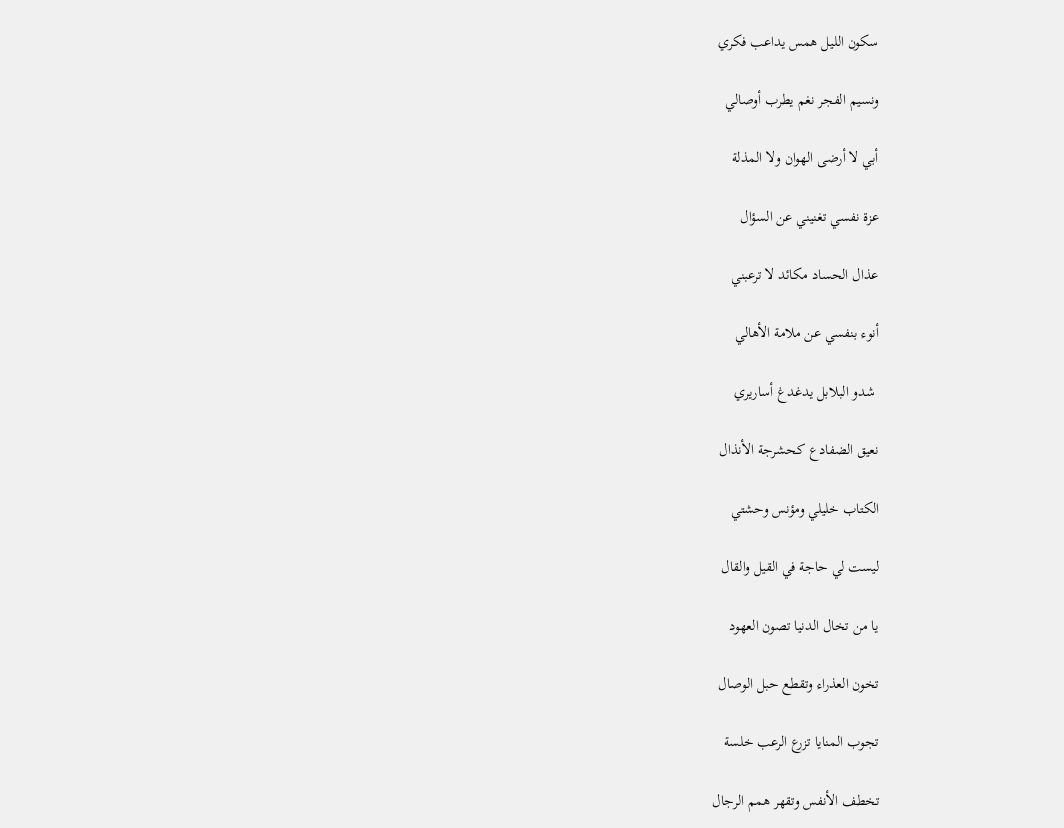سكون الليل همس يداعب فكري

ونسيم الفجر نغم يطرب أوصالي

أبي لا أرضى الهوان ولا المذلة

عزة نفسي تغنيني عن السؤال

عذال الحساد مكائد لا ترعبني

أنوء بنفسي عن ملامة الأهالي

 شدو البلابل يدغدغ أساريري

نعيق الضفادع كحشرجة الأنذال

الكتاب خليلي ومؤنس وحشتي

ليست لي حاجة في القيل والقال

يا من تخال الدنيا تصون العهود

تخون العذراء وتقطع حبل الوصال

تجوب المنايا تزرع الرعب خلسة

تخطف الأنفس وتقهر همم الرجال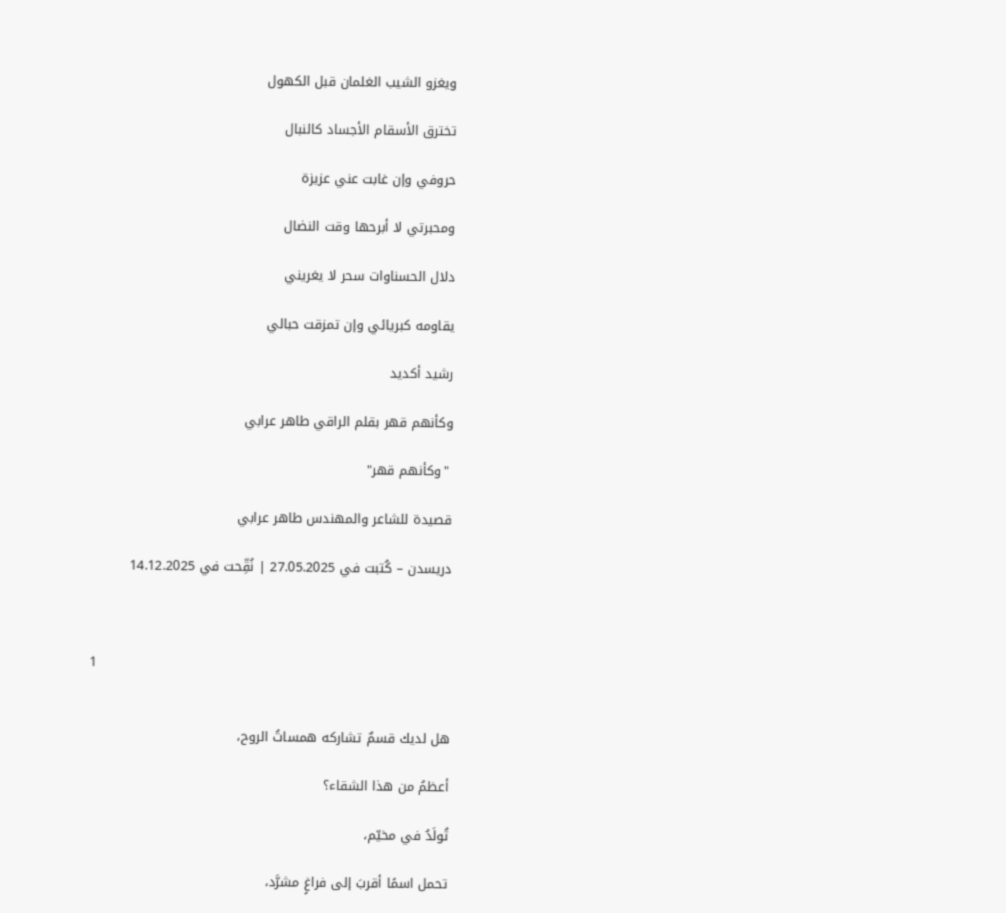ويغزو الشيب الغلمان قبل الكهول

تخترق الأسقام الأجساد كالنبال

حروفي وإن غابت عني عزيزة

ومحبرتي لا أبرحها وقت النضال

دلال الحسناوات سحر لا يغريني

يقاومه كبريائي وإن تمزقت حبالي

رشيد أكديد

وكأنهم قهر بقلم الراقي طاهر عرابي

 "وكأنهم قهر"

قصيدة للشاعر والمهندس طاهر عرابي

دريسدن – كُتبت في 27.05.2025 | نُقِّحت في 14.12.2025



                                                                                1


هل لديك قسمٌ تشاركه همساتُ الروح،

أعظمُ من هذا الشقاء؟

تُولَدُ في مخيّم،

تحمل اسمًا أقربَ إلى فراغٍ مشرَّد،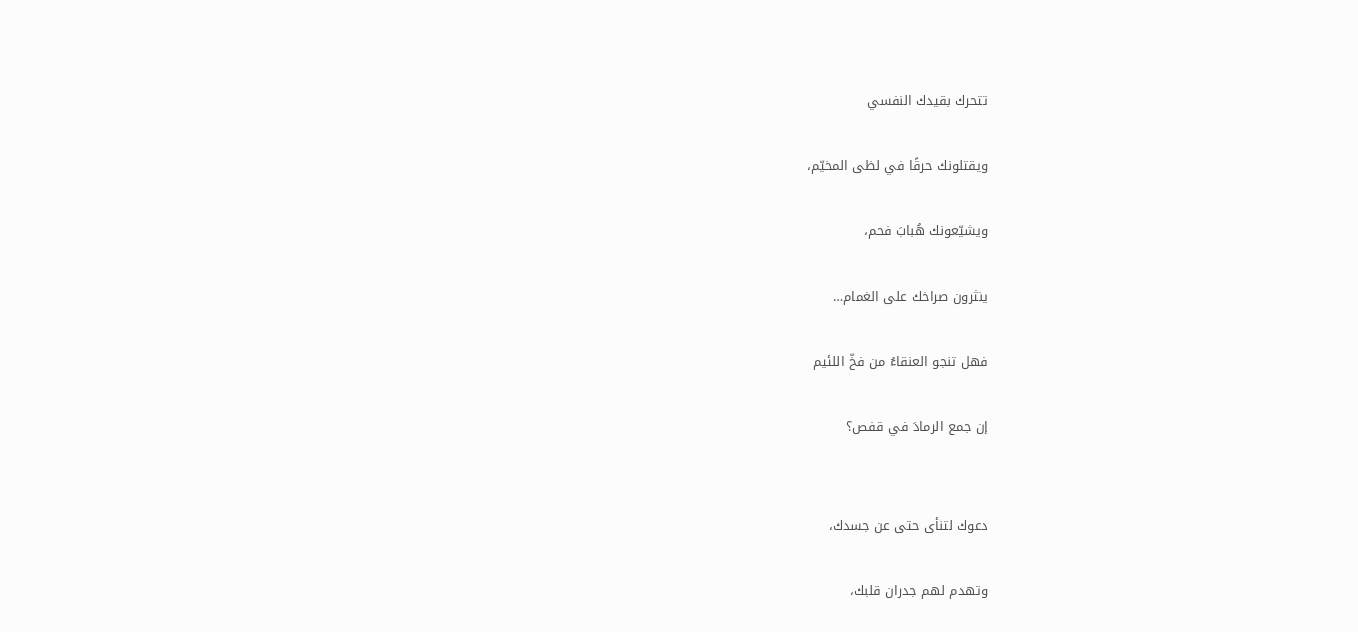تتحرك بقيدك النفسي

ويقتلونك حرقًا في لظى المخيّم،

ويشيّعونك هُبابَ فحم،

ينثرون صراخك على الغمام…

فهل تنجو العنقاءُ من فخّ اللئيم

إن جمع الرمادَ في قفص؟


دعوك لتنأى حتى عن جسدك،

وتهدم لهم جدران قلبك،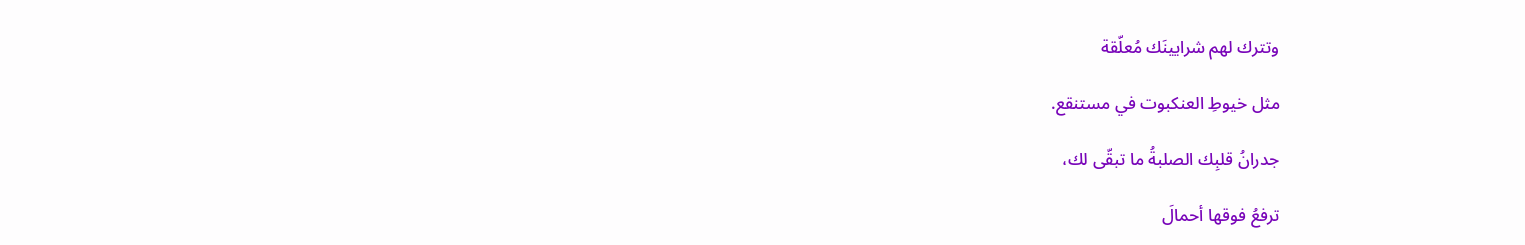وتترك لهم شرايينَك مُعلّقة

مثل خيوطِ العنكبوت في مستنقع.

جدرانُ قلبِك الصلبةُ ما تبقّى لك،

ترفعُ فوقها أحمالَ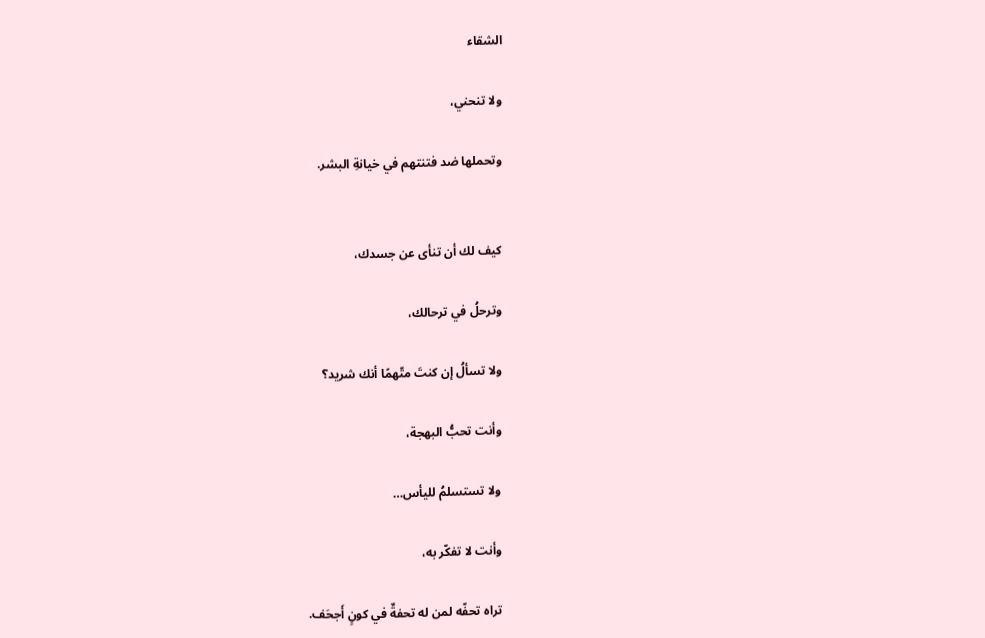الشقاء

ولا تنحني،

وتحملها ضد فتنتهم في خيانةِ البشر.


كيف لك أن تنأى عن جسدك،

وترحلُ في ترحالك،

ولا تسألُ إن كنتَ متّهمًا أنك شريد؟

وأنت تحبُّ البهجة،

ولا تستسلمُ لليأس…

وأنت لا تفكّر به،

تراه تحفّه لمن له تحفةٌ في كونٍ أَجحَف.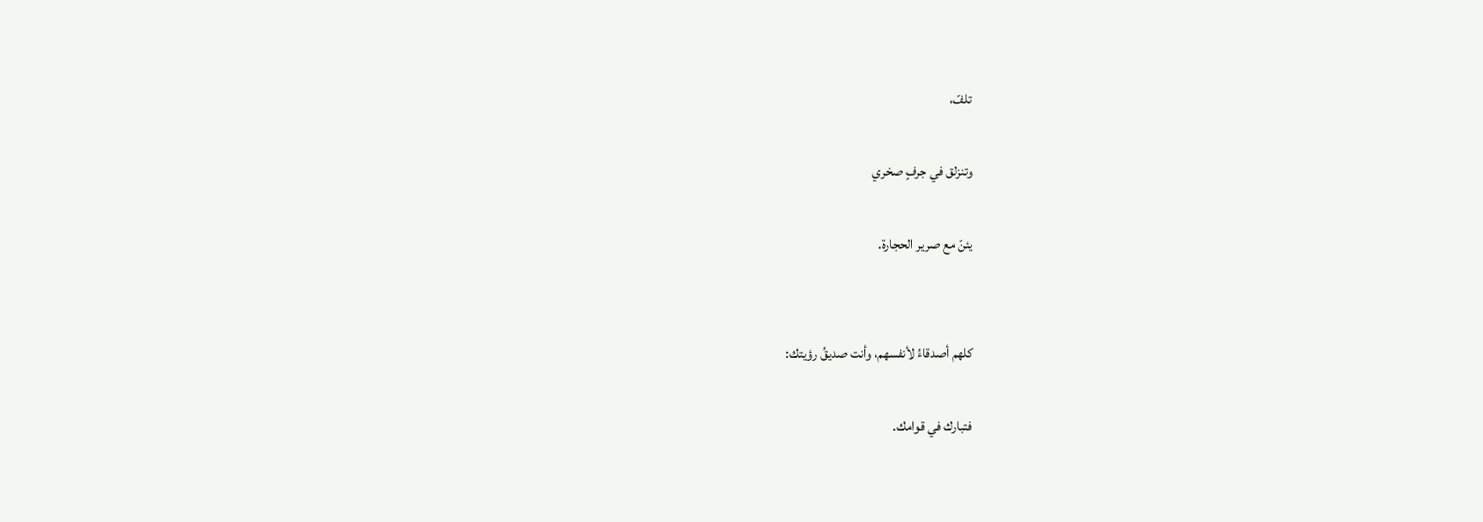تلفّ،

وتنزلق في جرفٍ صخري

يئنّ مع صرير الحجارة.


كلهم أصدقاءُ لأنفسهم، وأنت صديقُ رؤيتك:

فتبارك في قوامك.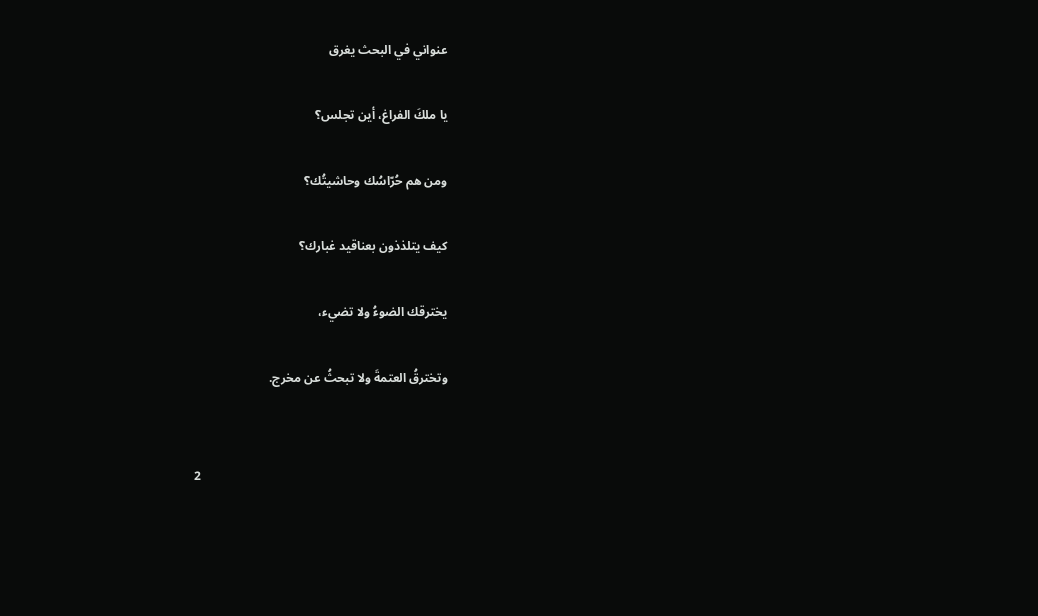عنواني في البحث يغرق

يا ملكَ الفراغ، أين تجلس؟

ومن هم حُرّاسُك وحاشيتُك؟

كيف يتلذذون بعناقيد غبارك؟

يخترقك الضوءُ ولا تضيء،

وتخترقُ العتمةَ ولا تبحثُ عن مخرج.


                                                                               2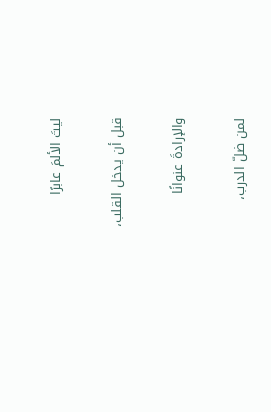ليتَ الألمَ عابرًا

قبل أن يدخل القلب،

والإرادةَ عنوانًا

لمن ضلّ الدرب،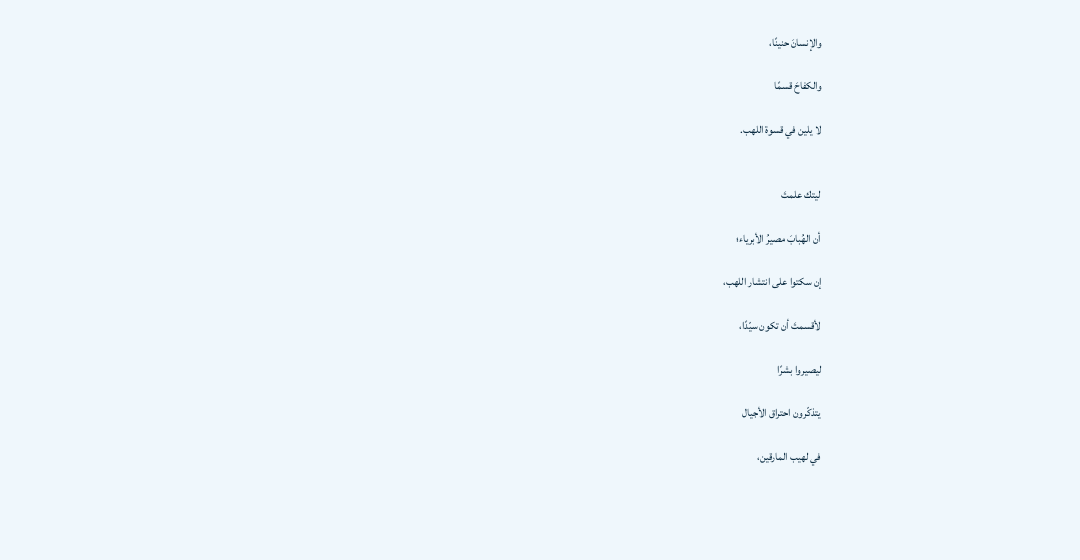والإنسانَ حنينًا،

والكفاحَ قسمًا

لا يلين في قسوة اللهب.


ليتك علمتَ

أن الهُبابَ مصيرُ الأبرياء؛

إن سكتوا على انتشار اللهب،

لأقسمتَ أن تكون سيّدًا،

ليصيروا بشرًا

يتذكّرون احتراق الأجيال

في لهيب المارقين،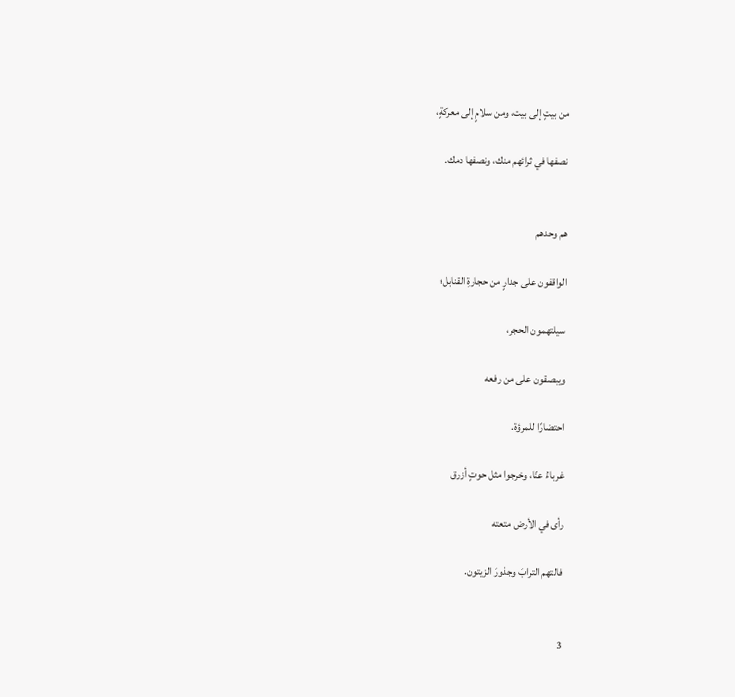من بيتٍ إلى بيت، ومن سلامٍ إلى معركةٍ،

نصفها في ثرائهم منك، ونصفها دمك.


هم وحدهم

الواقفون على جدارٍ من حجارةِ القنابل؛

سيلتهمون الحجر،

ويبصقون على من رفعه

احتضارًا للمرؤة.

غرباءُ عنّا، وخرجوا مثل حوتٍ أزرق

رأى في الأرض متعته

فالتهم الترابَ وجذورَ الزيتون.


3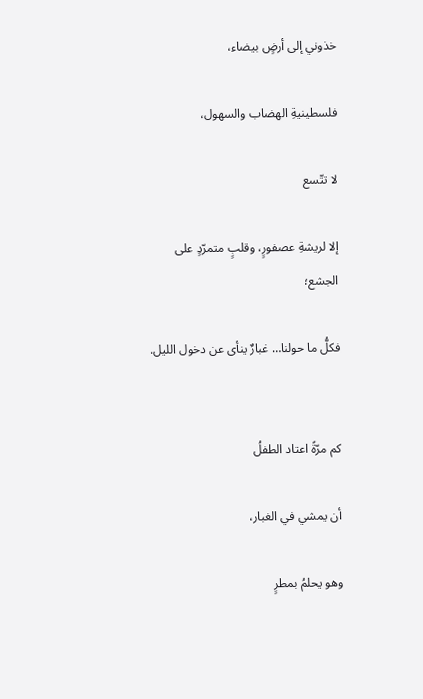خذوني إلى أرضٍ بيضاء،

فلسطينيةِ الهضاب والسهول،

لا تتّسع

إلا لريشةِ عصفورٍ، وقلبٍ متمرّدٍ على الجشع؛

فكلُّ ما حولنا… غبارٌ ينأى عن دخول الليل.


كم مرّةً اعتاد الطفلُ

أن يمشي في الغبار،

وهو يحلمُ بمطرٍ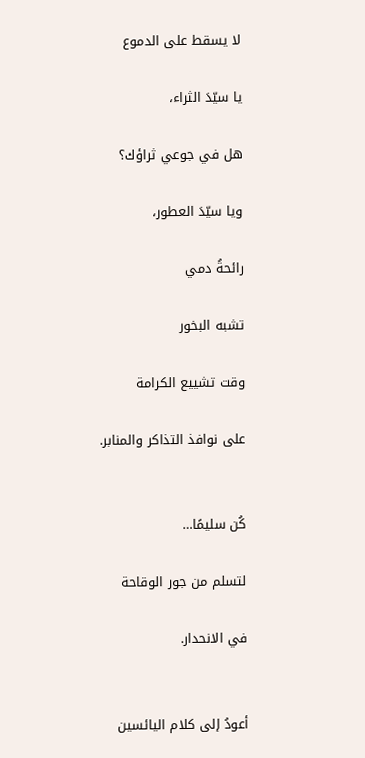لا يسقط على الدموع

يا سيّدَ الثراء،

هل في جوعي ثراؤك؟

ويا سيّدَ العطور،

رائحةُ دمي

تشبه البخور

وقت تشييع الكرامة

على نوافذ التذاكر والمنابر.


كُن سليمًا…

لتسلم من جور الوقاحة

في الانحدار.


أعودُ إلى كلام اليائسين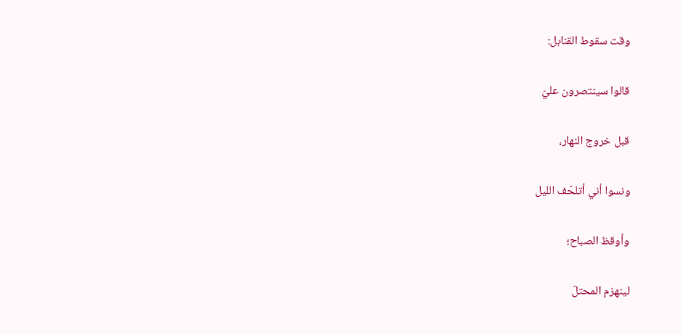وقت سقوط القنابل:

قالوا سينتصرون عليّ

قبل خروج النهار،

ونسوا أني أتلحّف الليل

وأوقظ الصباح؛

لينهزم المحتلّ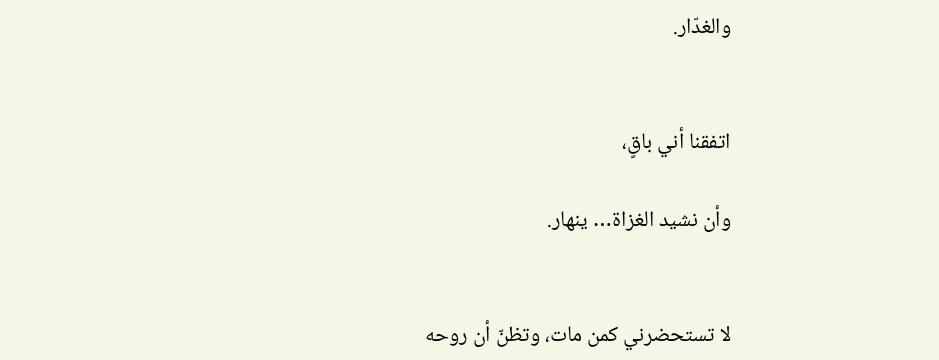والغدّار.


اتفقنا أني باقٍ،

وأن نشيد الغزاة… ينهار.


لا تستحضرني كمن مات، وتظنّ أن روحه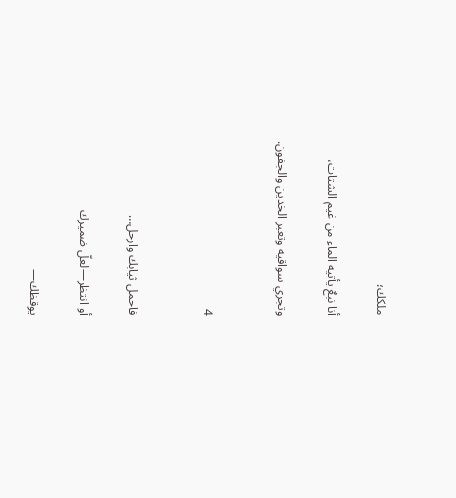ملكك؛

أنا نبعٌ يأتيه الماء من غيم الشتات،

وتجري سواقيه وتعبر الخدين والجفون.


4


فاحمل ثيابك وارحل…

أو انتظر—لعلّ ضميرك

يوقظك—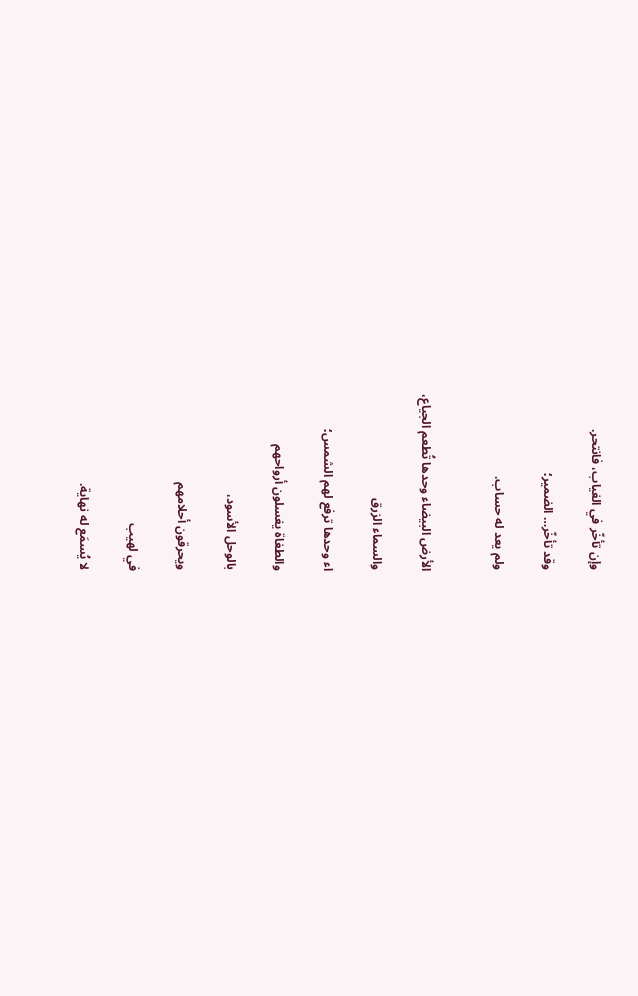وإن تأخّر في الغياب، فانتحر.

وقد تأخّر… الضمير؛

ولم يعد له حساب.


الأرض البيضاء وحدها تُطعم الجياع،

والسماء الزرق

اء وحدها ترفع لهم الشمس؛

والطغاة يغسلون أرواحهم

بالوحل الأسود،

ويحرقون أحلامهم

في لهيب

لا يُسمَع له نهاية.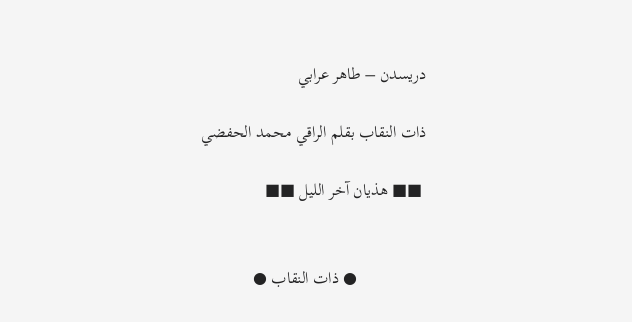دريسدن – طاهر عرابي

ذات النقاب بقلم الراقي محمد الحفضي

 ■■ هذيان آخر الليل ■■


                ● ذات النقاب ●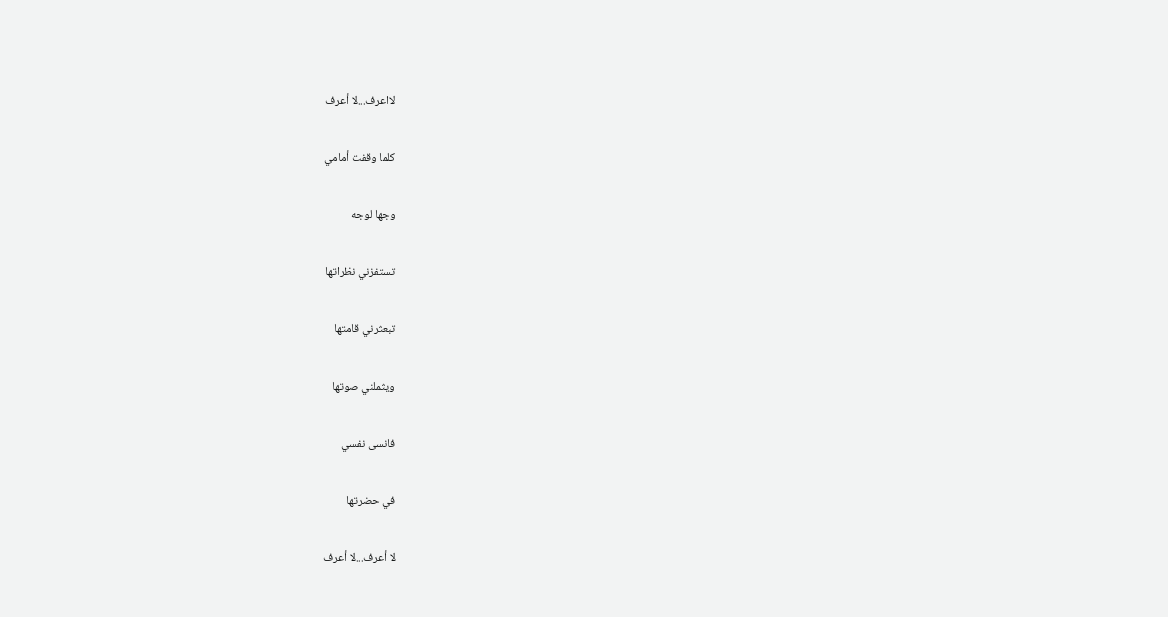لااعرف...لا أعرف

كلما وقفت أمامي

وجها لوجه

تستفزني نظراتها

تبعثرني قامتها

ويثملني صوتها

فانسى نفسي

في حضرتها

لا أعرف...لا أعرف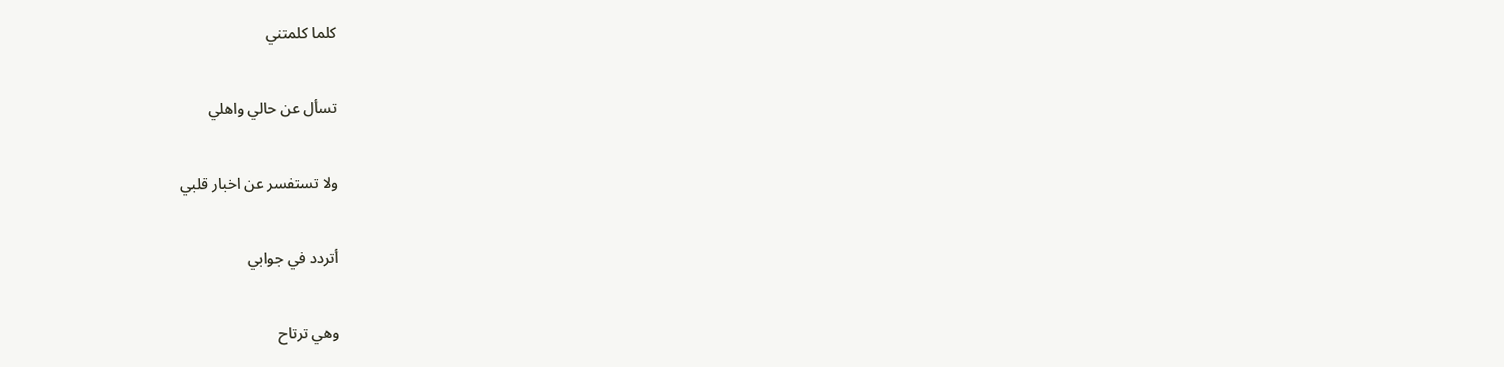كلما كلمتني

تسأل عن حالي واهلي

ولا تستفسر عن اخبار قلبي

أتردد في جوابي

وهي ترتاح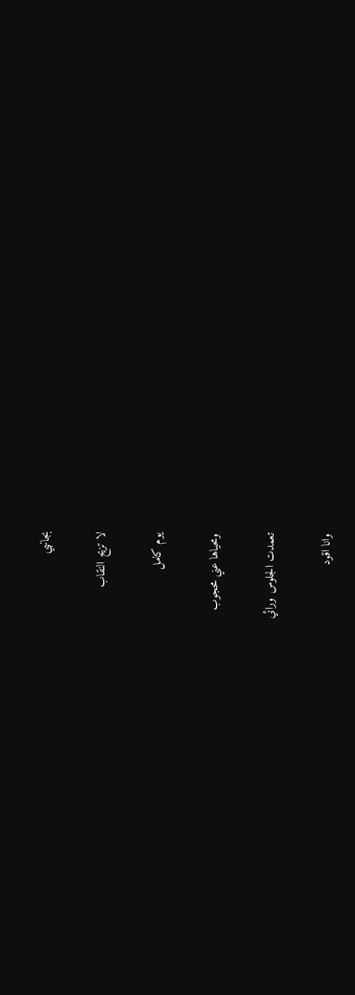بجانبي

لا تزيح النقاب

يوم كامل

ومحياها عني محجوب

تعمدت الجلوس ورائي

وانا اقود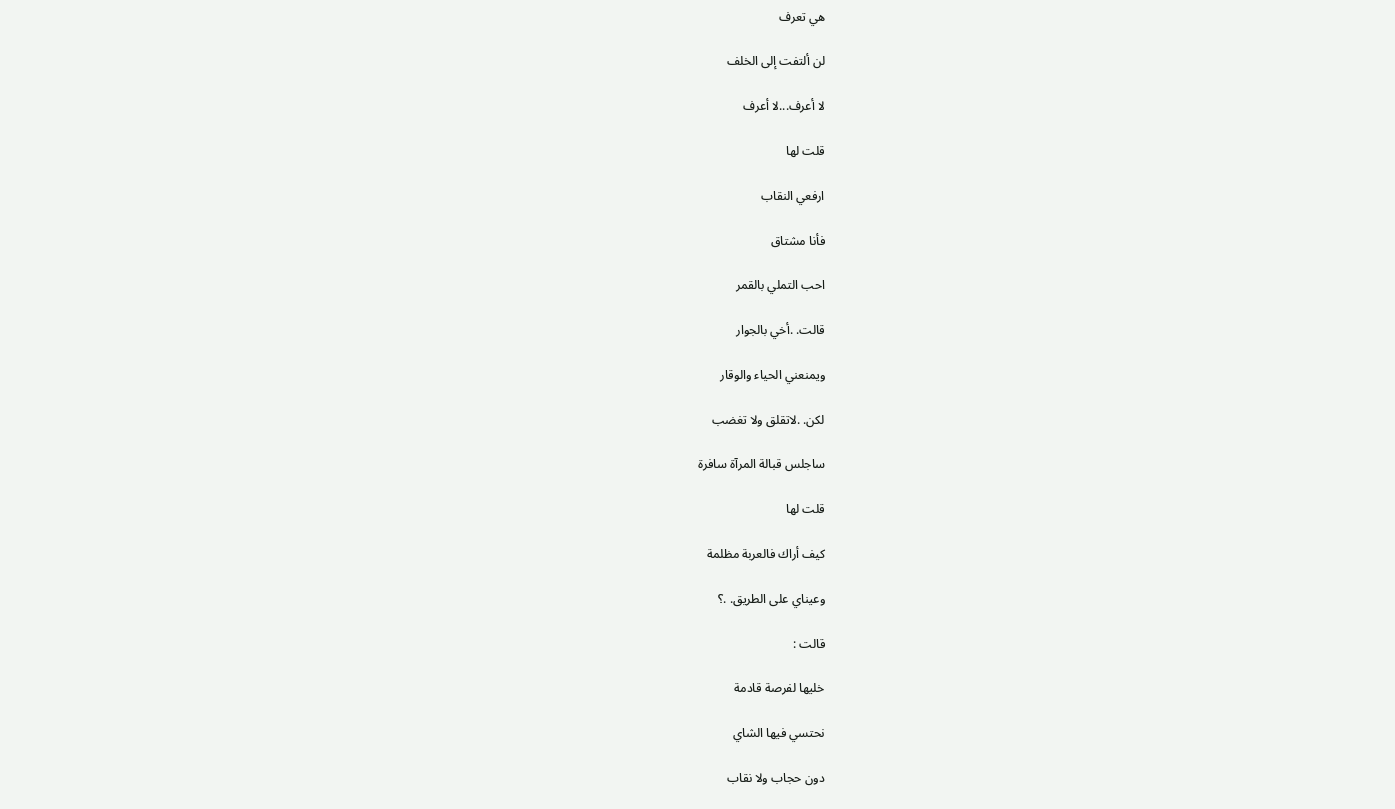هي تعرف

لن ألتفت إلى الخلف

لا أعرف...لا أعرف

قلت لها

ارفعي النقاب

فأنا مشتاق

احب التملي بالقمر

قالت. .أخي بالجوار

ويمنعني الحياء والوقار

لكن. .لاتقلق ولا تغضب

ساجلس قبالة المرآة سافرة

قلت لها

كيف أراك فالعربة مظلمة

وعيناي على الطريق. .؟

قالت :

خليها لفرصة قادمة

نحتسي فيها الشاي

دون حجاب ولا نقاب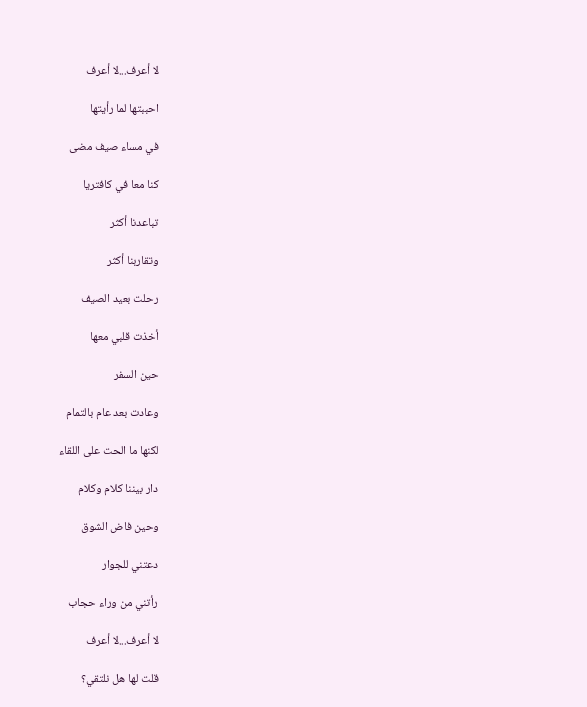لا أعرف...لا أعرف

احببتها لما رأيتها

في مساء صيف مضى

كنا معا في كافتريا

تباعدنا أكثر

وتقاربنا أكثر

رحلت بعيد الصيف

أخذت قلبي معها

حين السفر

وعادت بعد عام بالتمام

لكنها ما الحت على اللقاء

دار بيننا كلام وكلام

وحين فاض الشوق

دعتني للجوار

رأتني من وراء حجاب

لا أعرف...لا أعرف

قلت لها هل نلتقي؟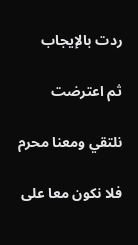ردت بالإيجاب

ثم اعترضت

نلتقي ومعنا محرم

فلا نكون معا على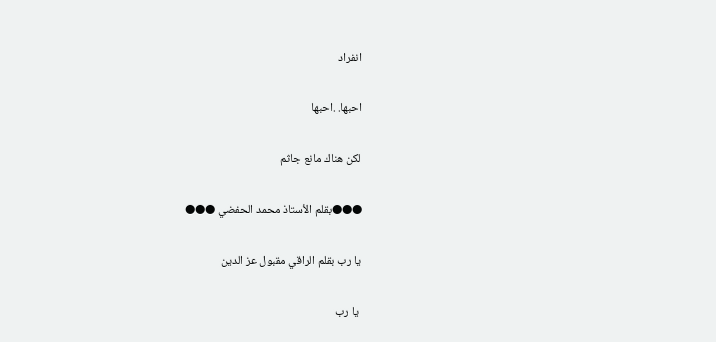انفراد

احبها. .احبها

لكن هناك مانع جاثم

●●●بقلم الأستاذ محمد الحفضي ●●●

يا رب بقلم الراقي مقبول عز الدين

 يا رب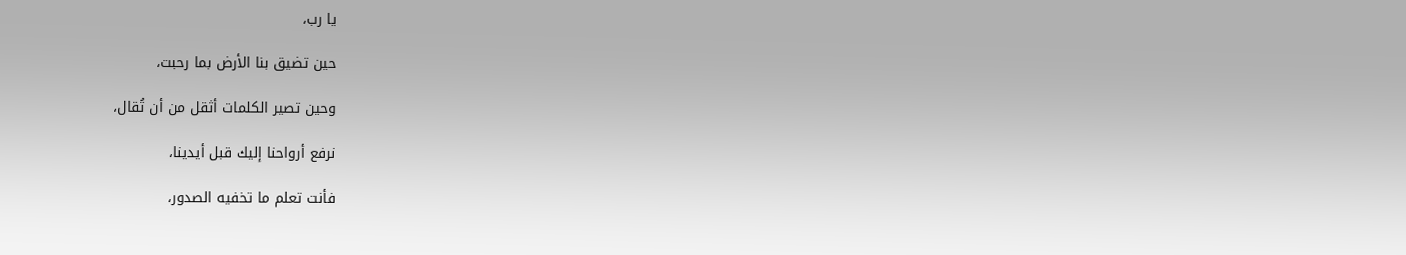يا رب،

حين تضيق بنا الأرض بما رحبت،

وحين تصير الكلمات أثقل من أن تُقال،

نرفع أرواحنا إليك قبل أيدينا،

فأنت تعلم ما تخفيه الصدور،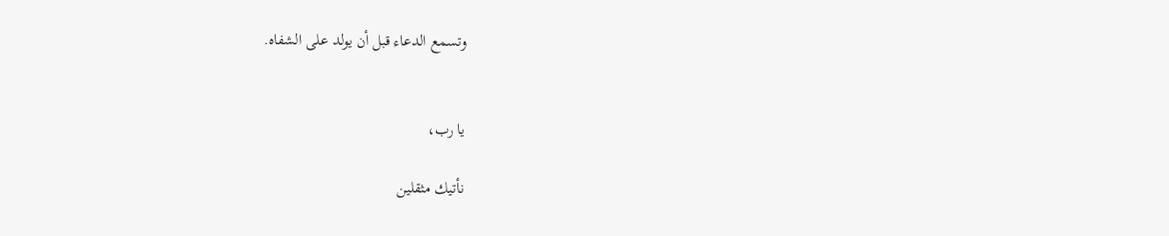وتسمع الدعاء قبل أن يولد على الشفاه.


يا رب،

نأتيك مثقلين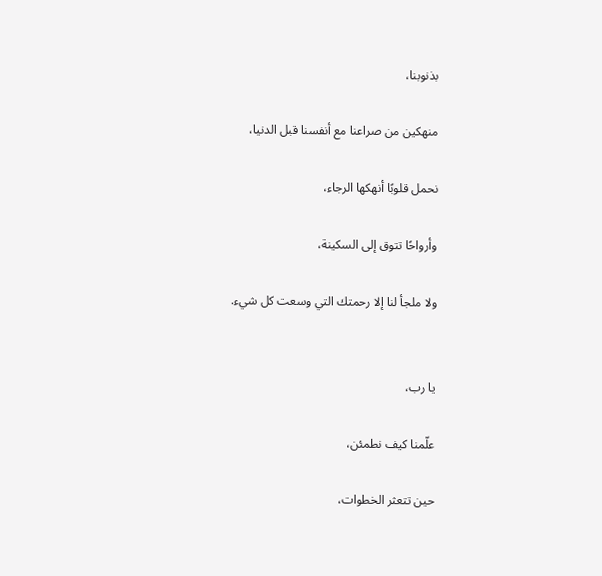بذنوبنا،

منهكين من صراعنا مع أنفسنا قبل الدنيا،

نحمل قلوبًا أنهكها الرجاء،

وأرواحًا تتوق إلى السكينة،

ولا ملجأ لنا إلا رحمتك التي وسعت كل شيء.


يا رب،

علّمنا كيف نطمئن،

حين تتعثر الخطوات،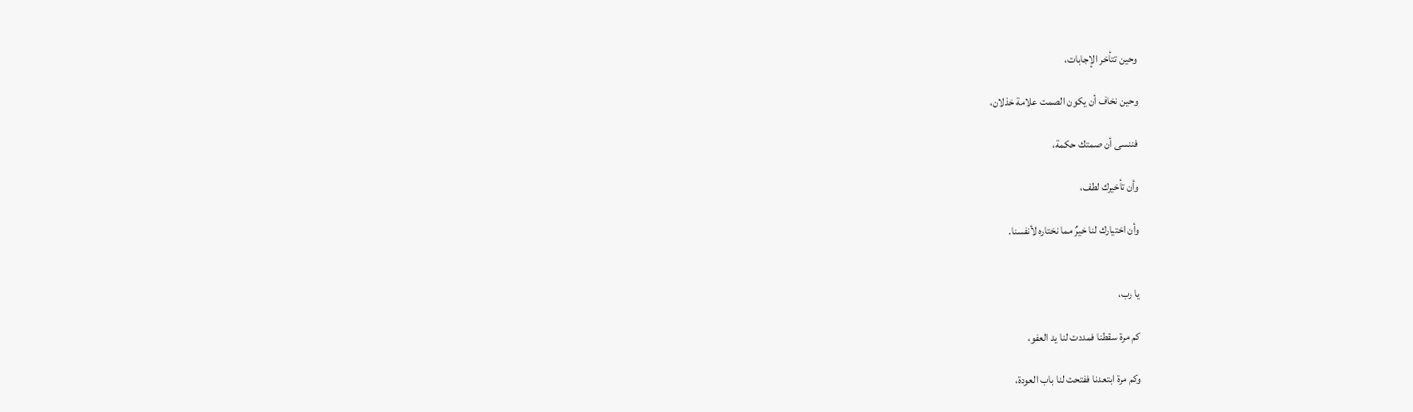وحين تتأخر الإجابات،

وحين نخاف أن يكون الصمت علامة خذلان،

فننسى أن صمتك حكمة،

وأن تأخيرك لطف،

وأن اختيارك لنا خيرٌ مما نختاره لأنفسنا.


يا رب،

كم مرة سقطنا فمددت لنا يد العفو،

وكم مرة ابتعدنا ففتحت لنا باب العودة،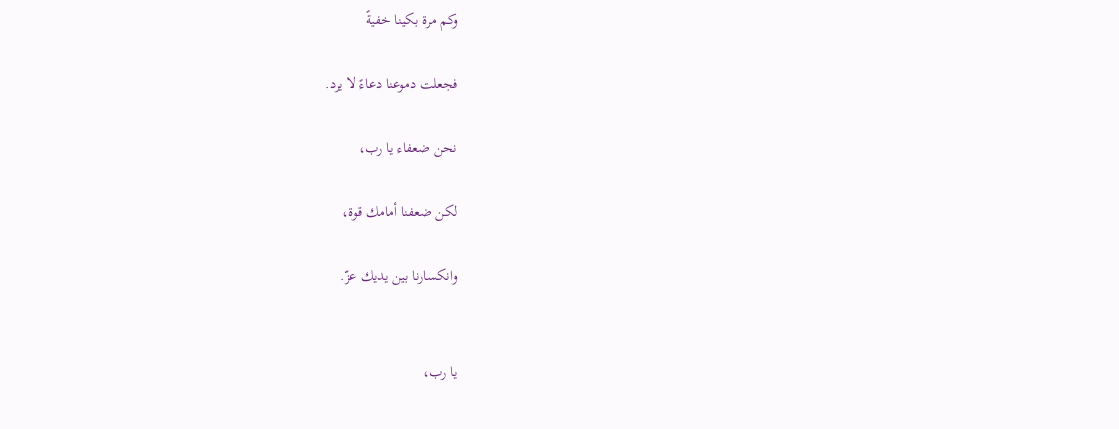وكم مرة بكينا خفيةً

فجعلت دموعنا دعاءً لا يرد.

نحن ضعفاء يا رب،

لكن ضعفنا أمامك قوة،

وانكسارنا بين يديك عزّ.


يا رب،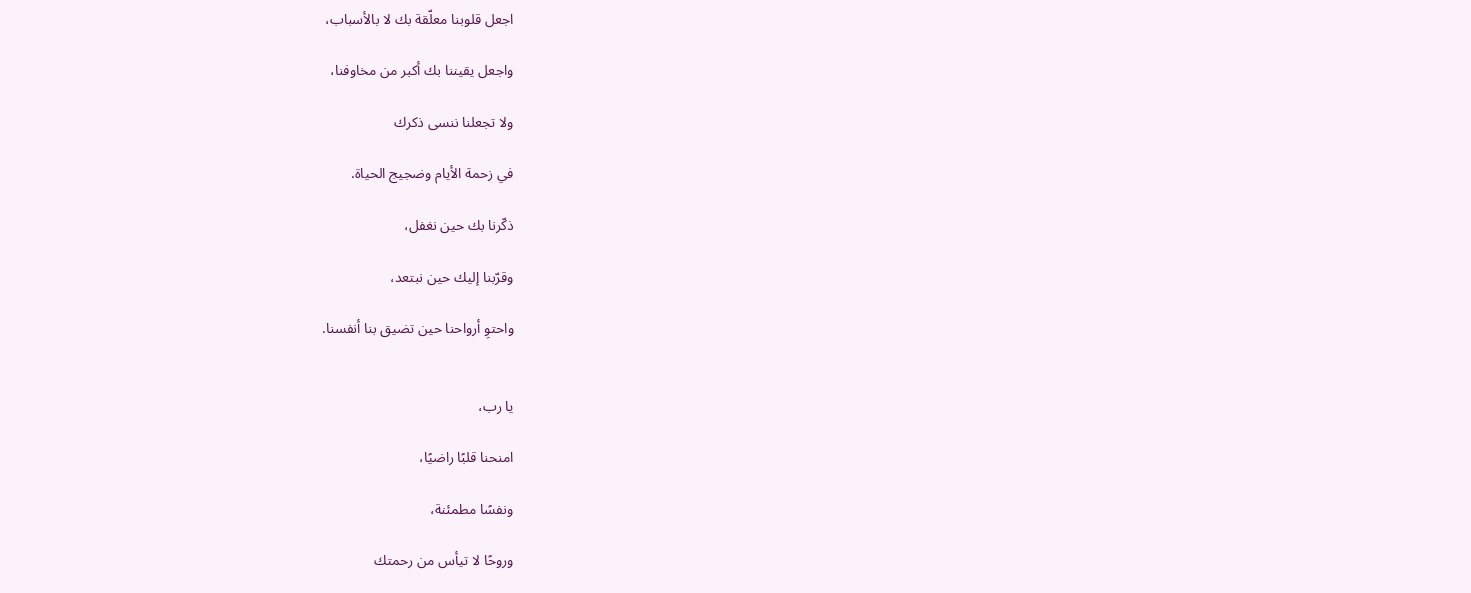اجعل قلوبنا معلّقة بك لا بالأسباب،

واجعل يقيننا بك أكبر من مخاوفنا،

ولا تجعلنا ننسى ذكرك

في زحمة الأيام وضجيج الحياة.

ذكّرنا بك حين نغفل،

وقرّبنا إليك حين نبتعد،

واحتوِ أرواحنا حين تضيق بنا أنفسنا.


يا رب،

امنحنا قلبًا راضيًا،

ونفسًا مطمئنة،

وروحًا لا تيأس من رحمتك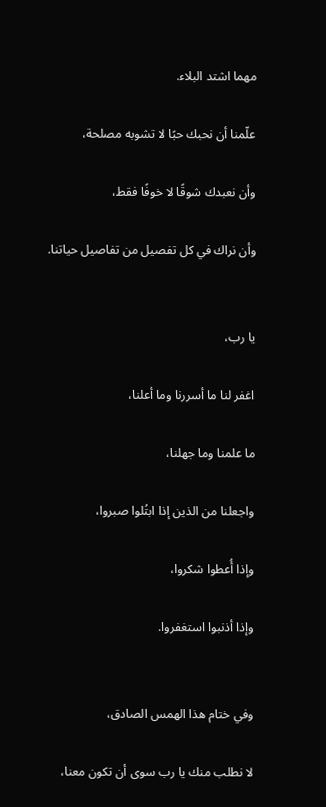مهما اشتد البلاء.

علّمنا أن نحبك حبًا لا تشوبه مصلحة،

وأن نعبدك شوقًا لا خوفًا فقط،

وأن نراك في كل تفصيل من تفاصيل حياتنا.


يا رب،

اغفر لنا ما أسررنا وما أعلنا،

ما علمنا وما جهلنا،

واجعلنا من الذين إذا ابتُلوا صبروا،

وإذا أُعطوا شكروا،

وإذا أذنبوا استغفروا.


وفي ختام هذا الهمس الصادق،

لا نطلب منك يا رب سوى أن تكون معنا،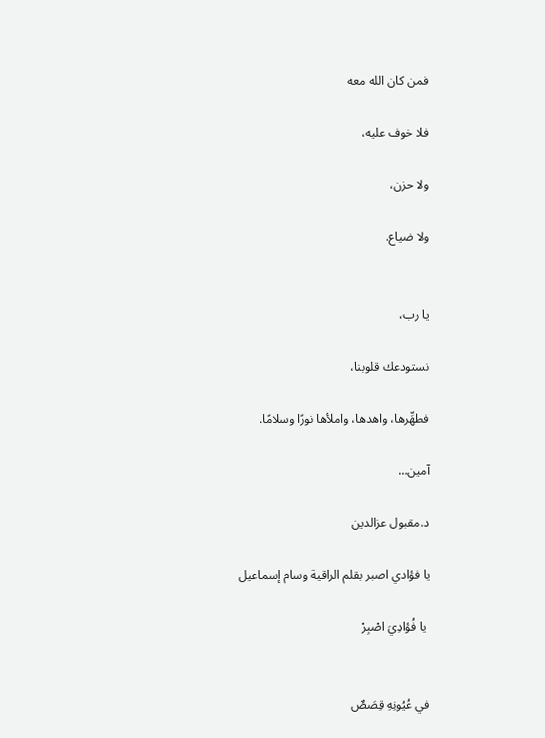فمن كان الله معه

فلا خوف عليه،

ولا حزن،

ولا ضياع.


يا رب،

نستودعك قلوبنا،

فطهِّرها، واهدها، واملأها نورًا وسلامًا.

آمين…

د.مقبول عزالدين

يا فؤادي اصبر بقلم الراقية وسام إسماعيل

 يا فُؤادِيَ اصْبِرْ


في عُيُونِهِ قِصَصٌ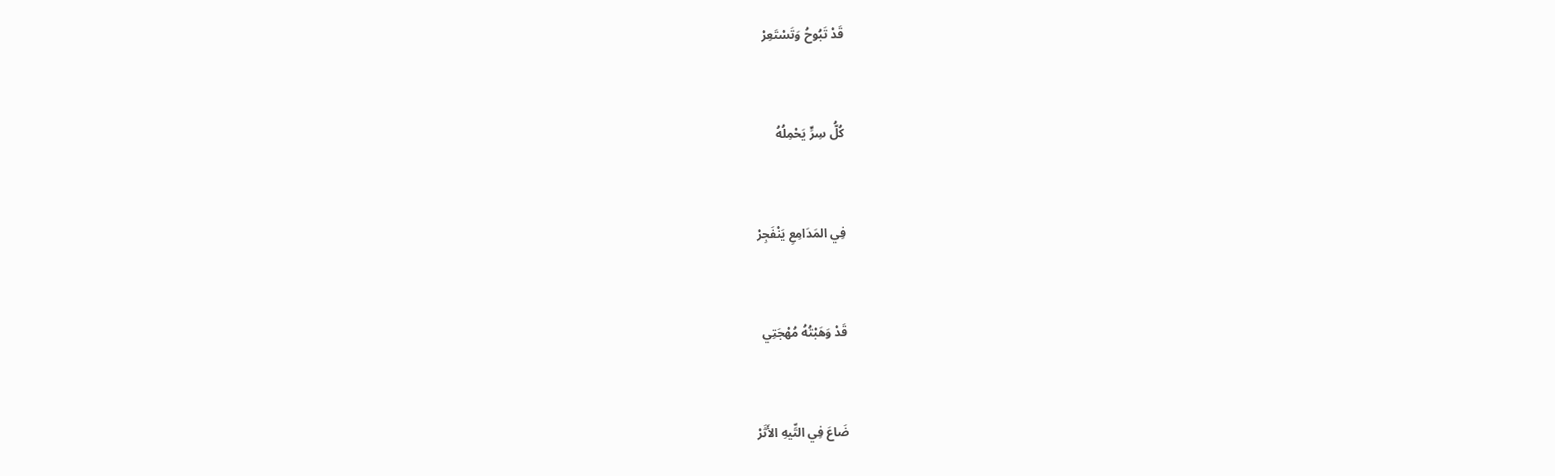قَدْ تَبُوحُ وَتَسْتَعِرْ


كُلُّ سِرٍّ يَحْمِلُهُ


فِي المَدَامِعِ يَنْفَجِرْ


قَدْ وَهَبْتُهُ مُهْجَتِي


ضَاعَ فِي التِّيهِ الأَثَرْ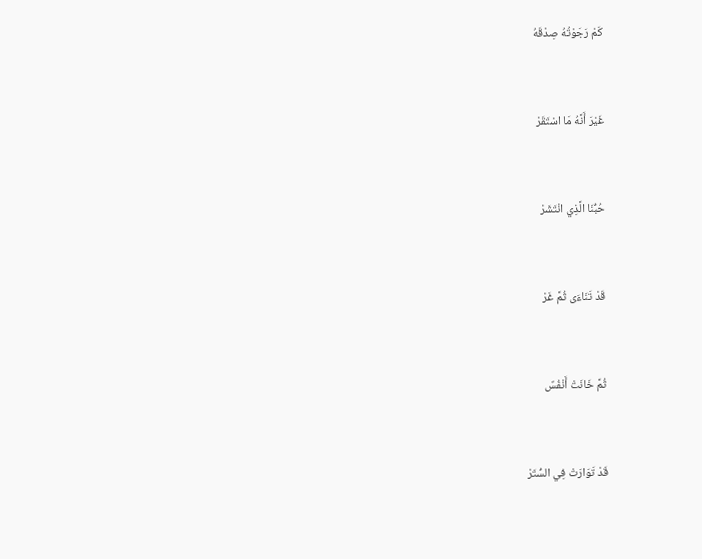كَمْ رَجَوْتُهُ صِدْقَهُ


غَيْرَ أَنَّهُ مَا اسْتَقَرْ


حُبُّنَا الَّذِي انْتَشَرْ


قَدْ تَنَاءَى ثُمَّ غَرْ


ثُمَّ خَانَتْ أَنْفُسٌ


قَدْ تَوَارَتْ فِي السُّتَرْ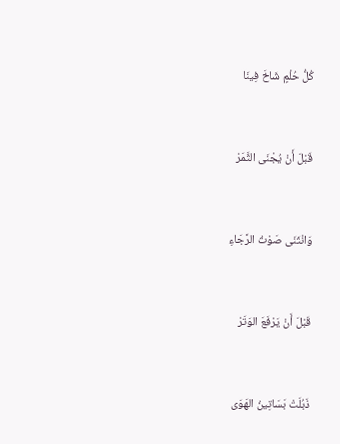كُلُّ حُلْمٍ شَاخَ فِينَا


قَبْلَ أَنْ يُجْنَى الثَّمَرْ


وَانْثَنَى صَوْتُ الرَّجَاءِ


قَبْلَ أَنْ يَرْفَعَ الوَتَرْ


ذَبُلَتْ بَسَاتِينُ الهَوَى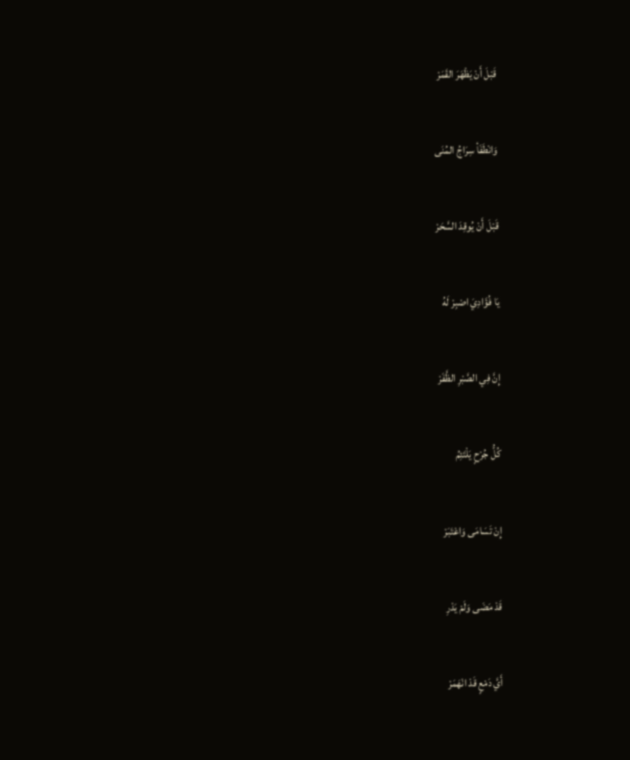قَبْلَ أَنْ يَظْهَرَ القَمَرْ


وَانْطَفَأ سِرَاجُ المُنَى


قَبْلَ أَنْ يُوقِدَ السَّحَرْ


يَا فُؤَادِيَ اصْبِرْ لَهُ


إِنَّ فِي الصَّبْرِ الظَّفَرْ


كُلُّ جُرْحٍ يَلْتَئِمُ


إِنْ تَسَامَى وَاعْتَبَرْ


قَدْ مَضَى وَلَمْ يَدْرِ


أَيَّ دَمْعٍ قَدْ انْهَمَرْ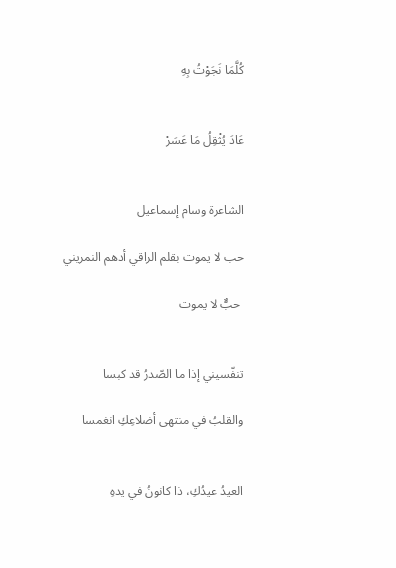كُلَّمَا نَجَوْتُ بِهِ


عَادَ يُثْقِلُ مَا عَسَرْ


الشاعرة وسام إسماعيل

حب لا يموت بقلم الراقي أدهم النمريني

 حبٌّ لا يموت


تنفّسيني إذا ما الصّدرُ قد كبسا

والقلبُ في منتهى أضلاعِكِ انغمسا


العيدُ عيدُكِ، ذا كانونُ في يدهِ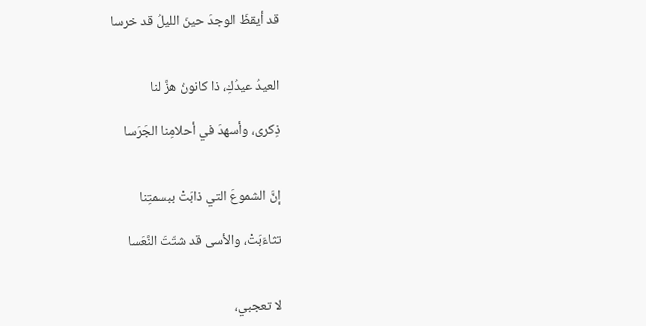قد أيقظَ الوجدَ حينَ الليلُ قد خرسا


العيدُ عيدُكِ، ذا كانونُ هزَّ لنا

ذِكرى، وأسهدَ في أحلامِنا الجَرَسا


إنَّ الشموعَ التي ذابَتْ ببسمتِنا

تثاءَبَتْ، والأسى قد شتّتَ النَّعَسا


لا تعجبي،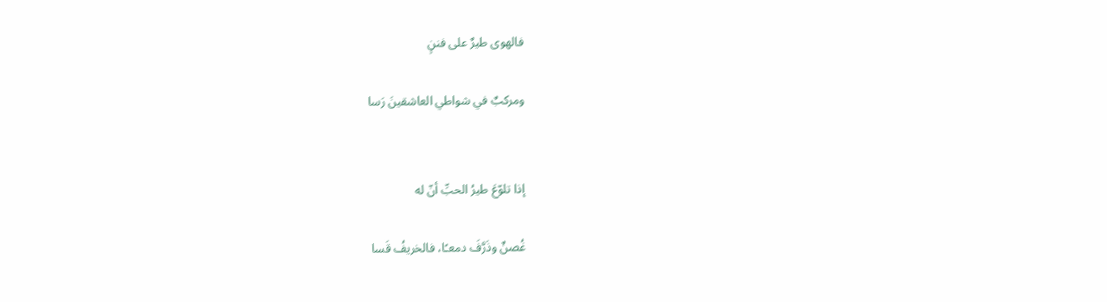فالهوى طيرٌ على فننٍ

ومركبٌ في شواطي العاشقينَ رَسا


إذا تلوّعَ طيرُ الحبِّ أنّ له

غُصنٌ وذَرَّفَ دمعـًا، فالخريفُ قَسا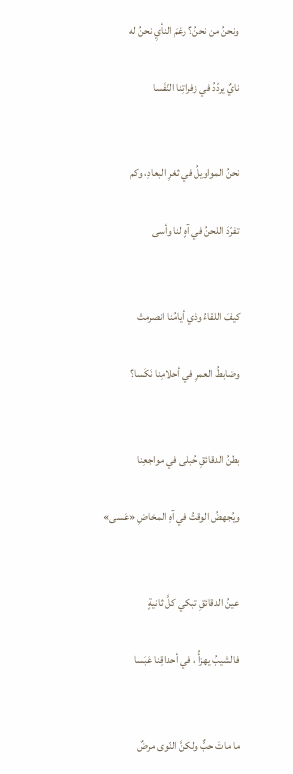ونحنُ من نحنُ؟ رغمَ النأيِ نحنُ له

نايٌ يردّدُ في زفراتِنا النّفَسا


نحنُ المواويلُ في ثغرِ البعادِ، وكم

تفرّدَ اللحنُ في آهٍ لنا وأسى


كيفَ اللقاءُ وذي أيامُنا انصرمتْ

وضابطُ العمرِ في أحلامِنا نَكَسا؟


بطنُ الدقائقِ حُبلى في مواجعِنا

ويُجهضُ الوقتُ في آهِ المخاضِ «عَسى»


عينُ الدقائقِ تبكي كلَّ ثانيةٍ

فالشيبُ يهزأُ ، في أحداقِنا عَبَسا


ما ماتَ حبٌّ ولكنَّ النّوى مرضٌ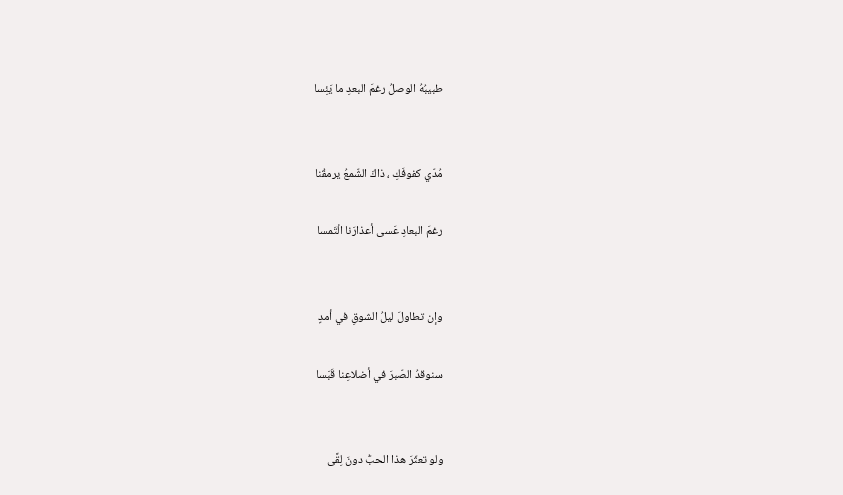طبيبُهُ الوصلُ رغمَ البعدِ ما يَئِسا


مُدّي كفوفَكِ ، ذاكَ الشّمعُ يرمقُنا

رغمَ البعادِ عَسى أعذارَنا الْتَمسا


وإن تطاولَ ليلُ الشوقِ في أمدٍ

سنوقدُ الصّبرَ في أضلاعِنا قَبَسا


ولو تعثّرَ هذا الحبُّ دونَ لِقًى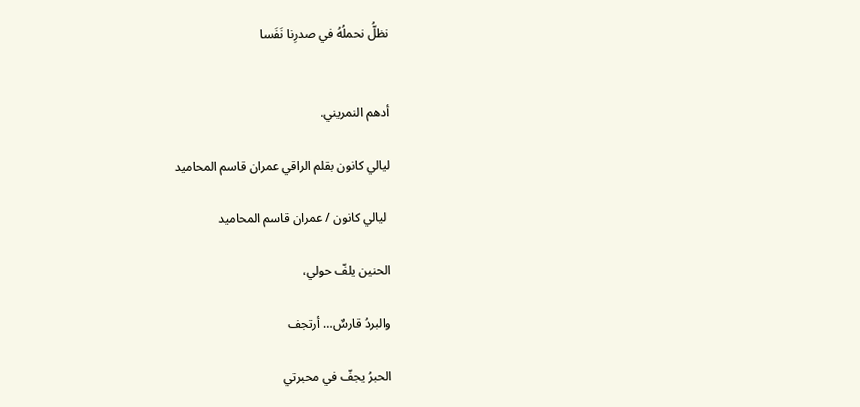نظلُّ نحملُهُ في صدرِنا نَفَسا


أدهم النمريني.

ليالي كانون بقلم الراقي عمران قاسم المحاميد

 ليالي كانون / عمران قاسم المحاميد

الحنين يلفّ حولي،

والبردُ قارسٌ… أرتجف

الحبرُ يجفّ في محبرتي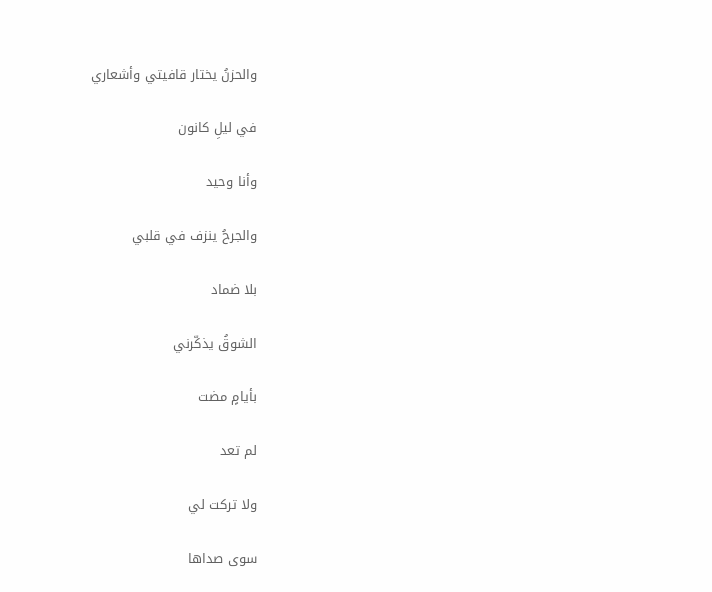والحزنُ يختار قافيتي وأشعاري

في ليلِ كانون

وأنا وحيد

والجرحُ ينزف في قلبي

بلا ضماد

الشوقُ يذكّرني

بأيامٍ مضت

لم تعد

ولا تركت لي

سوى صداها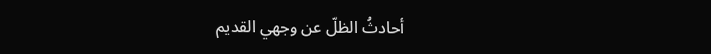أحادثُ الظلّ عن وجهي القديم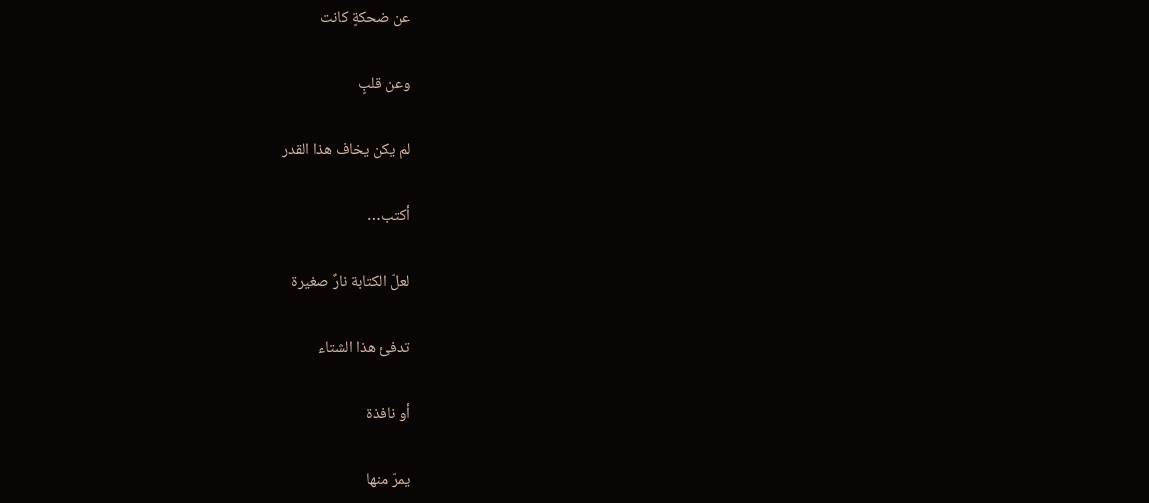عن ضحكةٍ كانت

وعن قلبٍ

لم يكن يخاف هذا القدر

أكتب…

لعلّ الكتابة نارٌ صغيرة

تدفئ هذا الشتاء

أو نافذة

يمرّ منها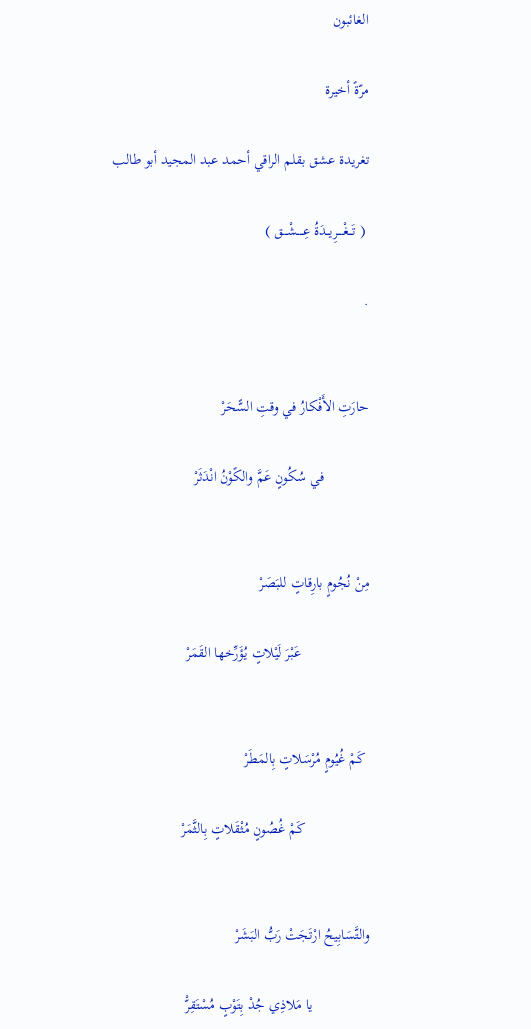الغائبون

مرّةً أخيرة

تغريدة عشق بقلم الراقي أحمد عبد المجيد أبو طالب

 ( تَـــغْــــرِيــدَةُ عِـــــشْـــق )

.


حارَتِ الأَفْكارُ في وقتِ السًّحَرْ

            في سُكُونٍ عَمَّ والكًوْنُ انْدَثَرْ


مِنْ نُجُومٍ بارِقاتٍ للبَصَرْ

                  عَبْرَ لَيْلاتٍ يُؤَرِّخها القَمَرْ


 كَمْ غُيُومٍ مُرْسَلاتٍ بِالمَطَرْ

                 كَمْ غُصُونٍ مُثْقَلاتٍ بِالثَّمَرْ


والتَّسَابِيحُ ارْتَجَتْ رَبُّ البَشَرْ

               يا مَلاذِي جُدْ بِتَوْبٍ مُسْتَقِرّْ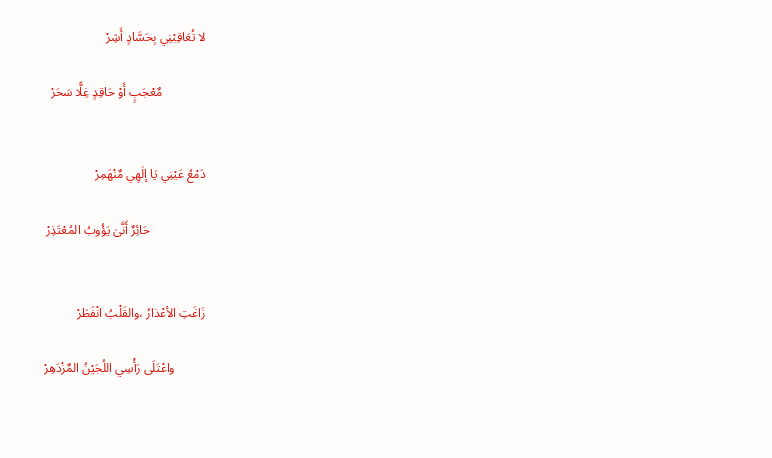لا تُعَاقِبْنِي بِحَسَّادٍ أَشِرْ

              مٌعْجَبٍ أَوْ حَاقِدٍ غِلًّا سَحَرْ


دَمْعُ عَيْنِي يَا إلٰهِي مٌنْهَمِرْ

                  حَائِرٌ أَنَّىٰ يَؤُوبُ المُعْتَذِرْ


زَاغَتِ الأعْذارُ ،والقَلْبُ انْفَطَرْ

          واعْتَلَى رَأْسِي اللُجَيْنُ المٌزْدَهِرْ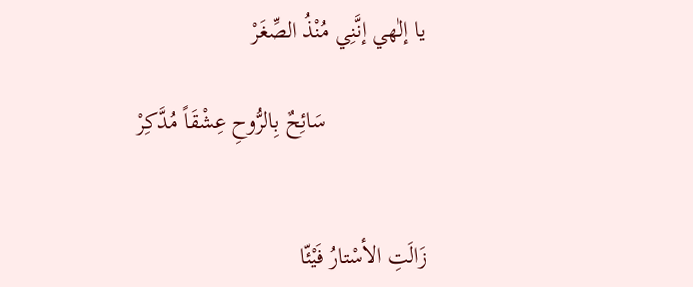يا إلٰهي إنَّنِي مُنْذُ الصِّغَرْ

                 سَائِحٌ بِالرُّوحِ عِشْقَاً مُدَّكِرْ


زَالَتِ الأسْتارُ فَيْئّا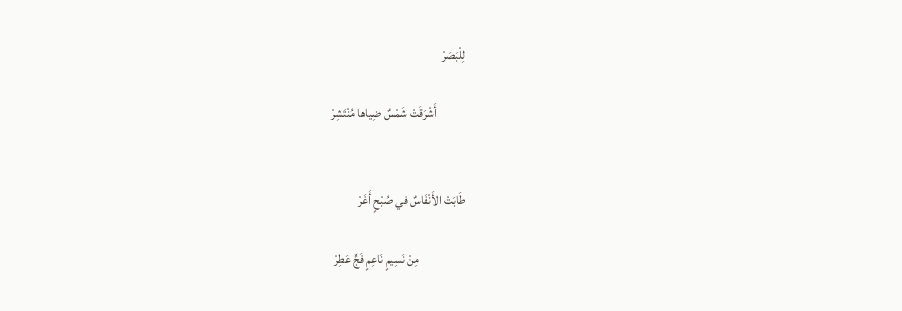لِلْبَصَرْ

            أَشْرَقَتْ شَمْسٌ ضِياها مُنْتَشِرْ


طَابَتْ الأَنْفَاسٌ في صُبْحٍ أَغَرْ

                   مِنْ نَسِيمٍ نَاعِمٍ فَجٍّ عَطِرْ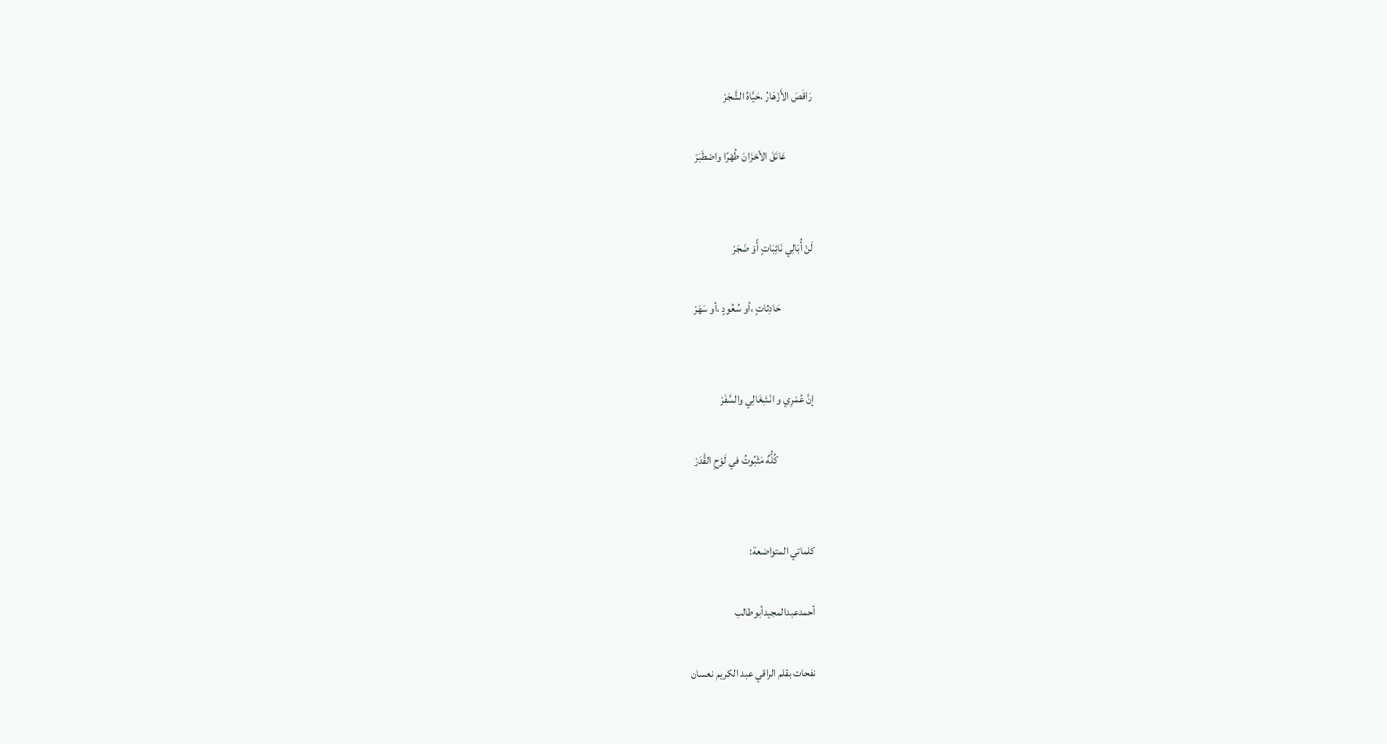رَاقَصَ الأَزْهَارُ ،حَيَّاهُ الشَّجَرْ

            عَانَقَ الأحْزَانَ طُهْرًا واصْطَبَرْ


لَنْ أُبَالِي نَائِبَاتٍ أًوْ ضَجَرْ

               حَادِثاتٍ ،أو سُعُودٍ ،أو سَهَرْ


إنَّ عُمْرِي و انْشِغَالِي والسَّفَرْ

                 كُلُّهٌ مَثْبُوتُ في لَوْحِ القَّدَرْ


كلماتي المتواضعة:

أحمدعبدالمجيدأبوطالب

نفحات بقلم الراقي عبد الكريم نعسان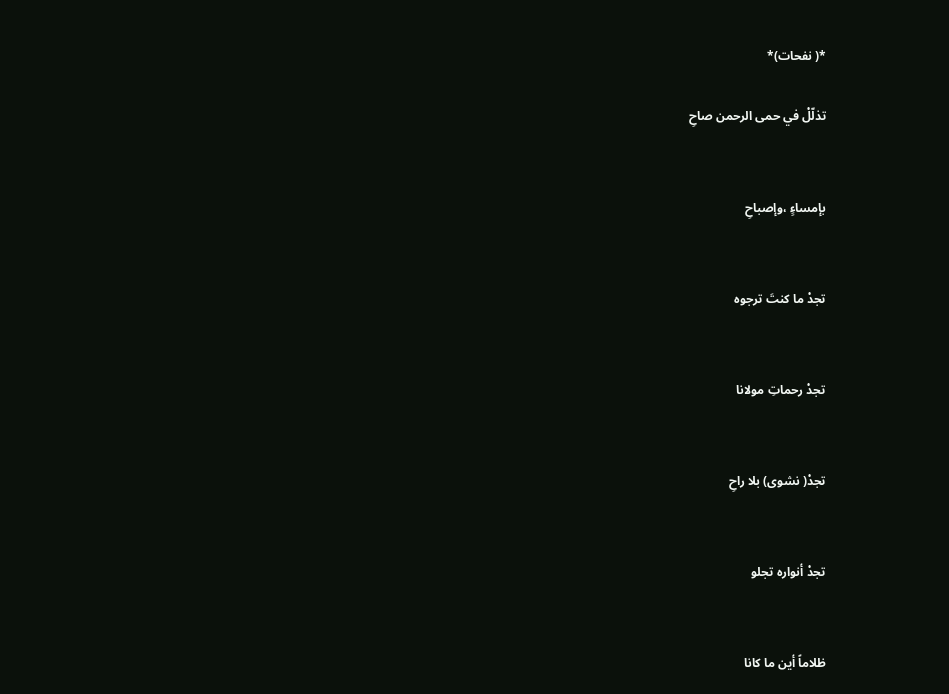*( نفحات)*

تذلّلْ في حمى الرحمن صاحِ


بإمساءٍ ،وإصباحِ


تجدْ ما كنتَ ترجوه


تجدْ رحماتِ مولانا


تجدْ( نشوى) بلا راحِ


تجدْ أنواره تجلو


ظلاماً أين ما كانا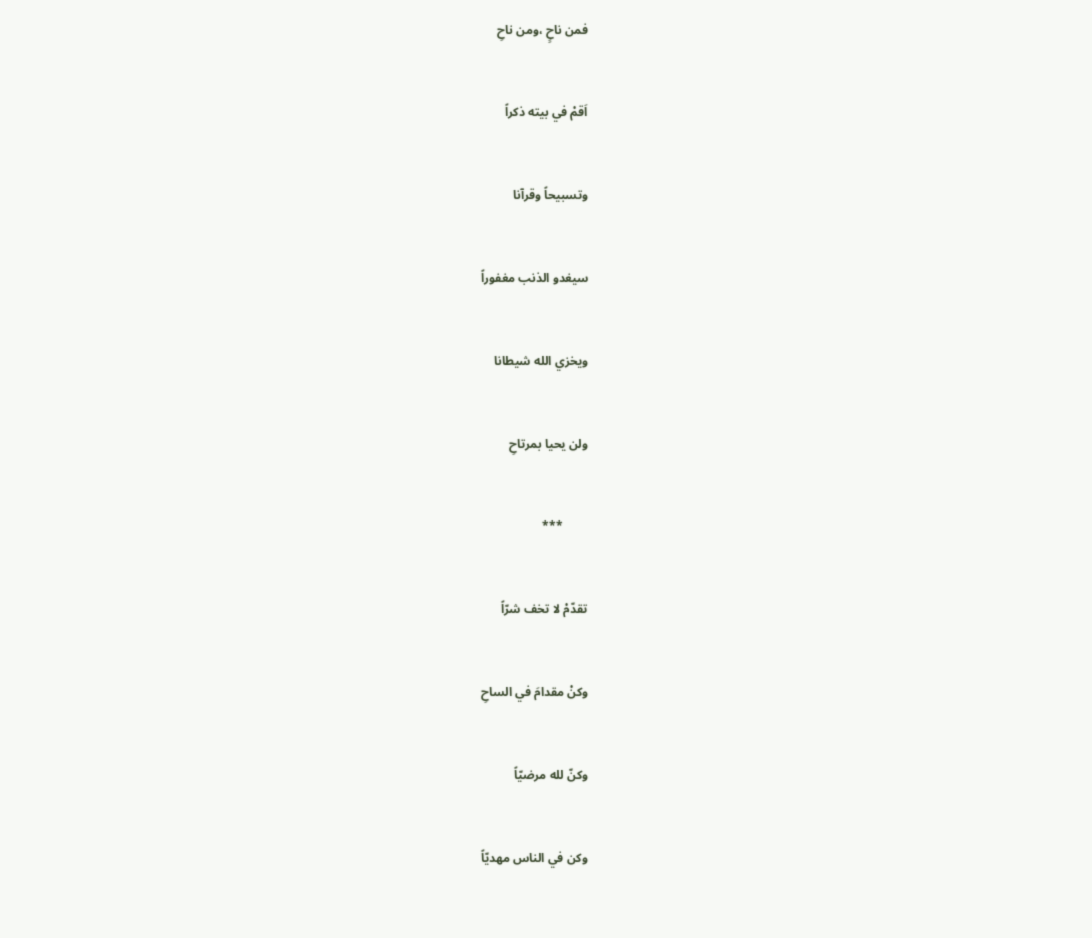فمن ناحٍ ،ومن ناحِ


اَقمْ في بيته ذكراً


وتسبيحاً وقرآنا


سيغدو الذنب مغفوراً


ويخزي الله شيطانا


ولن يحيا بمرتاحِ


        ***


تقدّمْ لا تخف شرّاً


وكنْ مقدامَ في الساحِ


وكنّ لله مرضيّاً


وكن في الناس مهديّاً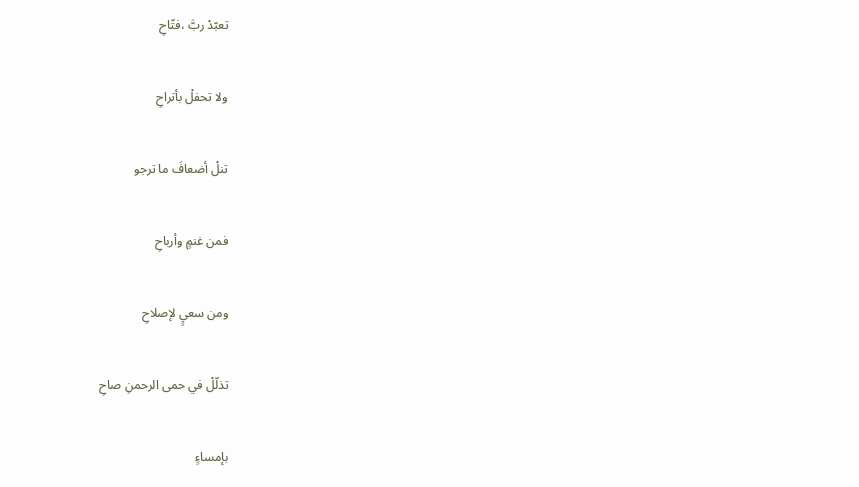تعبّدْ ربَّ ،فتّاحِ


ولا تحفلْ بأتراحِ


تنلْ أضعافَ ما ترجو


فمن غنمٍ وأرباحِ


ومن سعيٍ لإصلاحِ


تذلّلْ في حمى الرحمنِ صاحِ


بإمساءٍ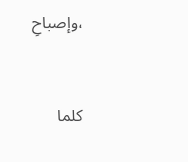،وإصباحِ


كلما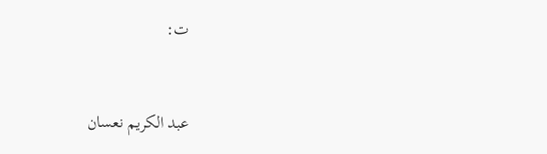ت:


عبد الكريم نعسان